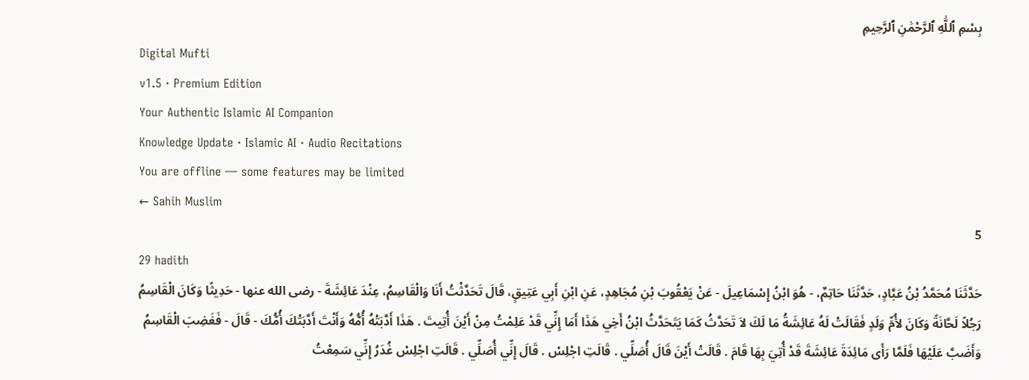بِسْمِ ٱللَّٰهِ ٱلرَّحْمَٰنِ ٱلرَّحِيمِ
Digital Mufti
v1.5 · Premium Edition
Your Authentic Islamic AI Companion
Knowledge Update · Islamic AI · Audio Recitations
You are offline — some features may be limited
← Sahih Muslim
5
29 hadith
حَدَّثَنَا مُحَمَّدُ بْنُ عَبَّادٍ، حَدَّثَنَا حَاتِمٌ، - هُوَ ابْنُ إِسْمَاعِيلَ - عَنْ يَعْقُوبَ بْنِ مُجَاهِدٍ، عَنِ ابْنِ أَبِي عَتِيقٍ، قَالَ تَحَدَّثْتُ أَنَا وَالْقَاسِمُ، عِنْدَ عَائِشَةَ - رضى الله عنها - حَدِيثًا وَكَانَ الْقَاسِمُ رَجُلاً لَحَّانَةً وَكَانَ لأُمِّ وَلَدٍ فَقَالَتْ لَهُ عَائِشَةُ مَا لَكَ لاَ تَحَدَّثُ كَمَا يَتَحَدَّثُ ابْنُ أَخِي هَذَا أَمَا إِنِّي قَدْ عَلِمْتُ مِنْ أَيْنَ أُتِيتَ . هَذَا أَدَّبَتْهُ أُمُّهُ وَأَنْتَ أَدَّبَتْكَ أُمُّكَ - قَالَ - فَغَضِبَ الْقَاسِمُ وَأَضَبَّ عَلَيْهَا فَلَمَّا رَأَى مَائِدَةَ عَائِشَةَ قَدْ أُتِيَ بِهَا قَامَ . قَالَتْ أَيْنَ قَالَ أُصَلِّي . قَالَتِ اجْلِسْ . قَالَ إِنِّي أُصَلِّي . قَالَتِ اجْلِسْ غُدَرُ إِنِّي سَمِعْتُ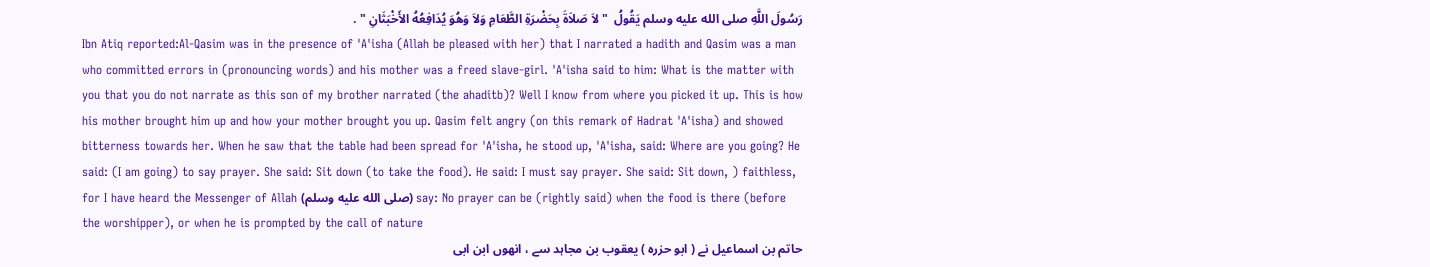رَسُولَ اللَّهِ صلى الله عليه وسلم يَقُولُ  " لاَ صَلاَةَ بِحَضْرَةِ الطَّعَامِ وَلاَ وَهُوَ يُدَافِعُهُ الأَخْبَثَانِ " .
Ibn Atiq reported:Al-Qasim was in the presence of 'A'isha (Allah be pleased with her) that I narrated a hadith and Qasim was a man who committed errors in (pronouncing words) and his mother was a freed slave-girl. 'A'isha said to him: What is the matter with you that you do not narrate as this son of my brother narrated (the ahaditb)? Well I know from where you picked it up. This is how his mother brought him up and how your mother brought you up. Qasim felt angry (on this remark of Hadrat 'A'isha) and showed bitterness towards her. When he saw that the table had been spread for 'A'isha, he stood up, 'A'isha, said: Where are you going? He said: (I am going) to say prayer. She said: Sit down (to take the food). He said: I must say prayer. She said: Sit down, ) faithless, for I have heard the Messenger of Allah (صلى الله عليه وسلم) say: No prayer can be (rightly said) when the food is there (before the worshipper), or when he is prompted by the call of nature
حاتم بن اسماعیل نے ( ابو حزرہ ) یعقوب بن مجاہد سے ، انھوں ابن ابی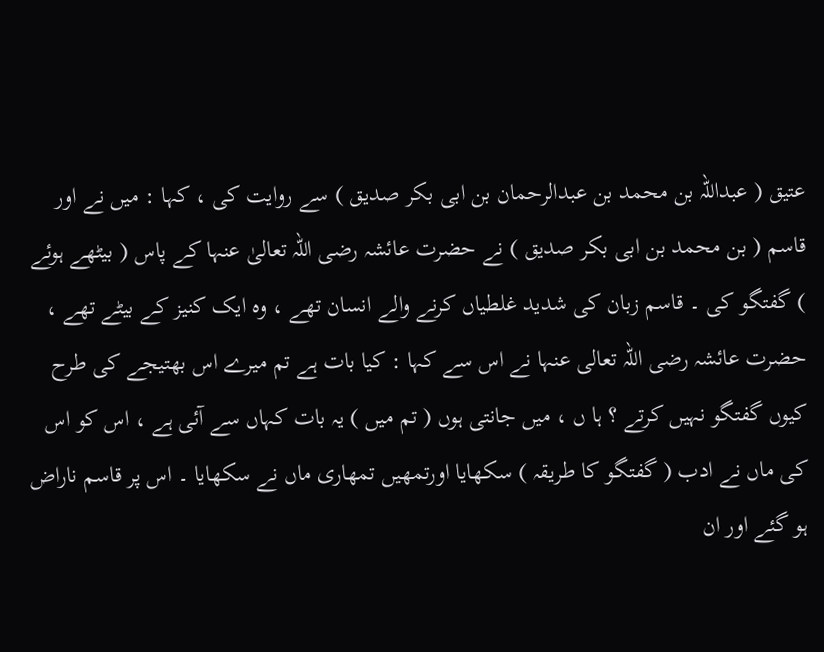عتیق ( عبداللہ بن محمد بن عبدالرحمان بن ابی بکر صدیق ) سے روایت کی ، کہا : میں نے اور قاسم ( بن محمد بن ابی بکر صدیق ) نے حضرت عائشہ رضی اللہ تعالیٰ عنہا کے پاس ( بیٹھے ہوئے ) گفتگو کی ۔ قاسم زبان کی شدید غلطیاں کرنے والے انسان تھے ، وہ ایک کنیز کے بیٹے تھے ، حضرت عائشہ رضی اللہ تعالی عنہا نے اس سے کہا : کیا بات ہے تم میرے اس بھتیجے کی طرح کیوں گفتگو نہیں کرتے ؟ ہا ں ، میں جانتی ہوں ( تم میں ) یہ بات کہاں سے آئی ہے ، اس کو اس کی ماں نے ادب ( گفتگو کا طریقہ ) سکھایا اورتمھیں تمھاری ماں نے سکھایا ۔ اس پر قاسم ناراض ہو گئے اور ان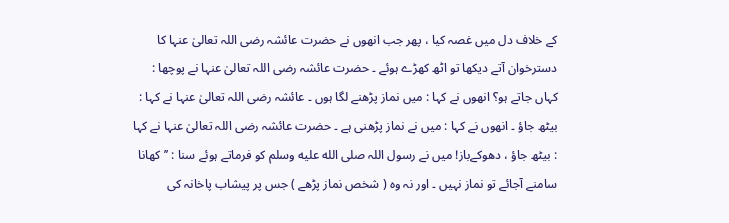کے خلاف دل میں غصہ کیا ، پھر جب انھوں نے حضرت عائشہ رضی اللہ تعالیٰ عنہا کا دسترخوان آتے دیکھا تو اٹھ کھڑے ہوئے ۔ حضرت عائشہ رضی اللہ تعالیٰ عنہا نے پوچھا : کہاں جاتے ہو؟ انھوں نے کہا : میں نماز پڑھنے لگا ہوں ۔ عائشہ رضی اللہ تعالیٰ عنہا نے کہا : بیٹھ جاؤ ۔ انھوں نے کہا : میں نے نماز پڑھنی ہے ۔ حضرت عائشہ رضی اللہ تعالیٰ عنہا نے کہا : بیٹھ جاؤ ، دھوکےباز! میں نے رسول اللہ صلى الله عليه وسلم کو فرماتے ہوئے سنا : ’’کھانا سامنے آجائے تو نماز نہیں ۔ اور نہ وہ ( شخص نماز پڑھے ) جس پر پیشاب پاخانہ کی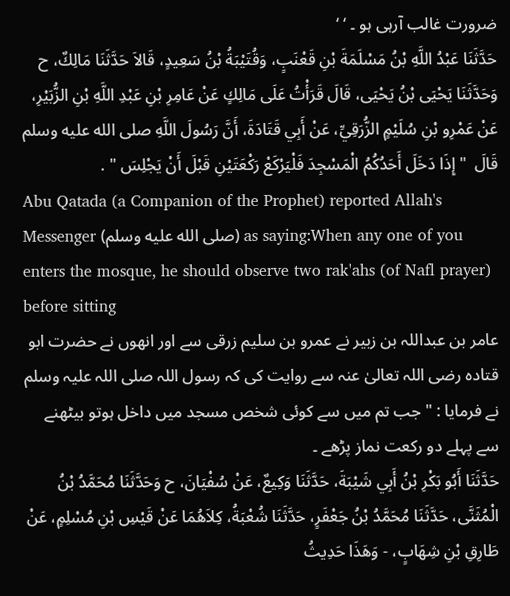ضرورت غالب آرہی ہو ۔ ‘ ‘
حَدَّثَنَا عَبْدُ اللَّهِ بْنُ مَسْلَمَةَ بْنِ قَعْنَبٍ، وَقُتَيْبَةُ بْنُ سَعِيدٍ، قَالاَ حَدَّثَنَا مَالِكٌ، ح وَحَدَّثَنَا يَحْيَى بْنُ يَحْيَى، قَالَ قَرَأْتُ عَلَى مَالِكٍ عَنْ عَامِرِ بْنِ عَبْدِ اللَّهِ بْنِ الزُّبَيْرِ، عَنْ عَمْرِو بْنِ سُلَيْمٍ الزُّرَقِيِّ، عَنْ أَبِي قَتَادَةَ، أَنَّ رَسُولَ اللَّهِ صلى الله عليه وسلم قَالَ  " إِذَا دَخَلَ أَحَدُكُمُ الْمَسْجِدَ فَلْيَرْكَعْ رَكْعَتَيْنِ قَبْلَ أَنْ يَجْلِسَ " .
Abu Qatada (a Companion of the Prophet) reported Allah's Messenger (صلى الله عليه وسلم) as saying:When any one of you enters the mosque, he should observe two rak'ahs (of Nafl prayer) before sitting
عامر بن عبداللہ بن زبیر نے عمرو بن سلیم زرقی سے اور انھوں نے حضرت ابو قتادہ رضی اللہ تعالیٰ عنہ سے روایت کی کہ رسول اللہ صلی اللہ علیہ وسلم نے فرمایا : " جب تم میں سے کوئی شخص مسجد میں داخل ہوتو بیٹھنے سے پہلے دو رکعت نماز پڑھے ۔
حَدَّثَنَا أَبُو بَكْرِ بْنُ أَبِي شَيْبَةَ، حَدَّثَنَا وَكِيعٌ، عَنْ سُفْيَانَ، ح وَحَدَّثَنَا مُحَمَّدُ بْنُ الْمُثَنَّى، حَدَّثَنَا مُحَمَّدُ بْنُ جَعْفَرٍ، حَدَّثَنَا شُعْبَةُ، كِلاَهُمَا عَنْ قَيْسِ بْنِ مُسْلِمٍ، عَنْ طَارِقِ بْنِ شِهَابٍ، - وَهَذَا حَدِيثُ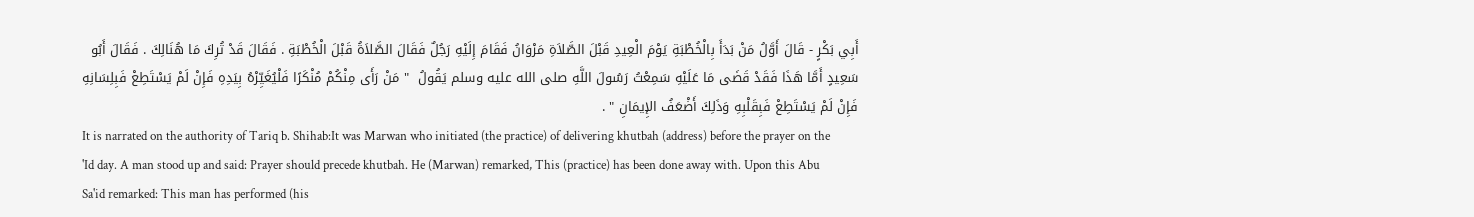أَبِي بَكْرٍ - قَالَ أَوَّلُ مَنْ بَدَأَ بِالْخُطْبَةِ يَوْمَ الْعِيدِ قَبْلَ الصَّلاَةِ مَرْوَانُ فَقَامَ إِلَيْهِ رَجُلٌ فَقَالَ الصَّلاَةُ قَبْلَ الْخُطْبَةِ . فَقَالَ قَدْ تُرِكَ مَا هُنَالِكَ . فَقَالَ أَبُو سَعِيدٍ أَمَّا هَذَا فَقَدْ قَضَى مَا عَلَيْهِ سَمِعْتُ رَسُولَ اللَّهِ صلى الله عليه وسلم يَقُولُ  " مَنْ رَأَى مِنْكُمْ مُنْكَرًا فَلْيُغَيِّرْهُ بِيَدِهِ فَإِنْ لَمْ يَسْتَطِعْ فَبِلِسَانِهِ فَإِنْ لَمْ يَسْتَطِعْ فَبِقَلْبِهِ وَذَلِكَ أَضْعَفُ الإِيمَانِ " .
It is narrated on the authority of Tariq b. Shihab:It was Marwan who initiated (the practice) of delivering khutbah (address) before the prayer on the 'Id day. A man stood up and said: Prayer should precede khutbah. He (Marwan) remarked, This (practice) has been done away with. Upon this Abu Sa'id remarked: This man has performed (his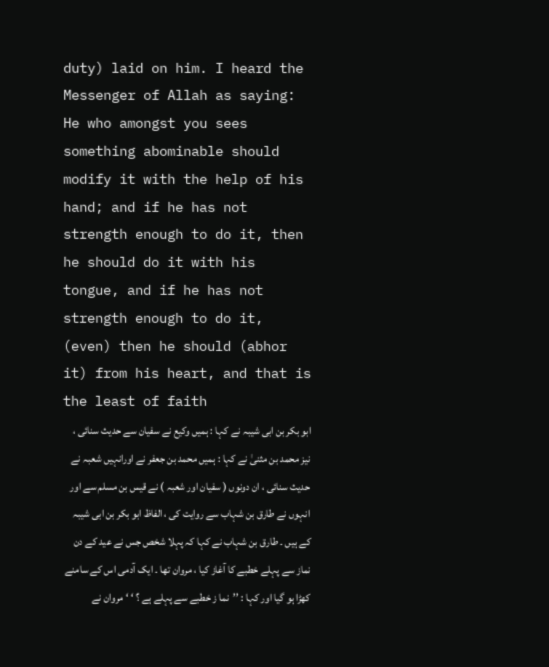duty) laid on him. I heard the Messenger of Allah as saying: He who amongst you sees something abominable should modify it with the help of his hand; and if he has not strength enough to do it, then he should do it with his tongue, and if he has not strength enough to do it, (even) then he should (abhor it) from his heart, and that is the least of faith
ابو بکر بن ابی شیبہ نے کہا : ہمیں وکیع نے سفیان سے حدیث سنائی ، نیز محمد بن مثنیٰ نے کہا : ہمیں محمد بن جعفر نے اورانہیں شعبہ نے حدیث سنائی ، ان دونوں ( سفیان اور شعبہ ) نے قیس بن مسلم سے اور انہوں نے طارق بن شہاب سے روایت کی ، الفاظ ابو بکر بن ابی شیبہ کے ہیں ۔ طارق بن شہاب نے کہا کہ پہلا شخص جس نے عید کے دن نماز سے پہلے خطبے کا آغاز کیا ، مروان تھا ۔ ایک آدمی اس کے سامنے کھڑا ہو گیا اور کہا : ’’نما ز خطبے سے پہلے ہے ؟ ‘ ‘ مروان نے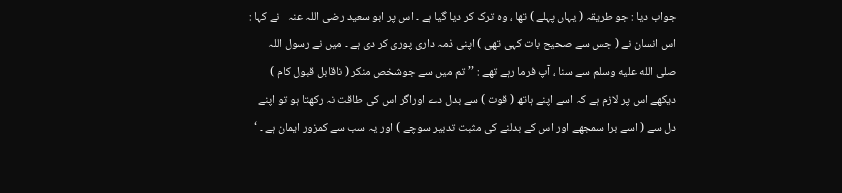جواب دیا : جو طریقہ ( یہاں پہلے ) تھا ، وہ ترک کر دیا گیا ہے ۔ اس پر ابو سعید ‌رضی ‌اللہ ‌عنہ ‌ ‌ نے کہا : اس انسان نے ( جس سے صحیح بات کہی تھی ) اپنی ذمہ داری پوری کر دی ہے ۔ میں نے رسول اللہ صلى الله عليه وسلم سے سنا ، آپ فرما رہے تھے : ’’ تم میں سے جوشخص منکر ( ناقابل قبول کام ) دیکھے اس پر لازم ہے کہ اسے اپنے ہاتھ ( قوت ) سے بدل دے اوراگر اس کی طاقت نہ رکھتا ہو تو اپنے دل سے ( اسے برا سمجھے اور اس کے بدلنے کی مثبت تدبیر سوچے ) اور یہ سب سے کمزور ایمان ہے ۔ ‘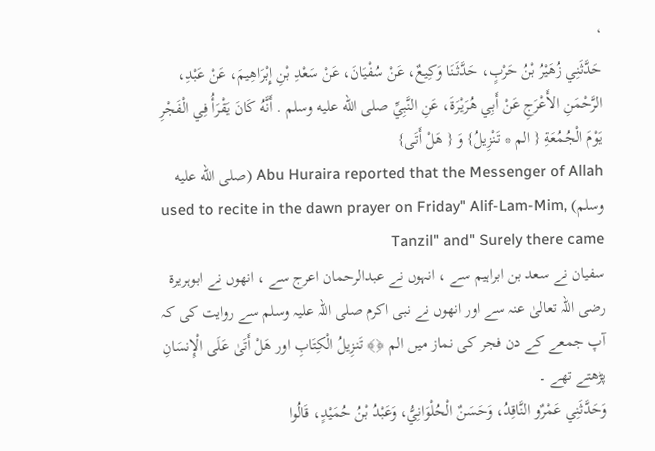‘
حَدَّثَنِي زُهَيْرُ بْنُ حَرْبٍ، حَدَّثَنَا وَكِيعٌ، عَنْ سُفْيَانَ، عَنْ سَعْدِ بْنِ إِبْرَاهِيمَ، عَنْ عَبْدِ، الرَّحْمَنِ الأَعْرَجِ عَنْ أَبِي هُرَيْرَةَ، عَنِ النَّبِيِّ صلى الله عليه وسلم . أَنَّهُ كَانَ يَقْرَأُ فِي الْفَجْرِ يَوْمَ الْجُمُعَةِ { الم * تَنْزِيلُ} وَ { هَلْ أَتَى}
Abu Huraira reported that the Messenger of Allah (صلى الله عليه وسلم) used to recite in the dawn prayer on Friday" Alif-Lam-Mim, Tanzil" and" Surely there came
سفیان نے سعد بن ابراہیم سے ، انہوں نے عبدالرحمان اعرج سے ، انھوں نے ابوہریرۃ رضی اللہ تعالیٰ عنہ سے اور انھوں نے نبی اکرم صلی اللہ علیہ وسلم سے روایت کی کہ آپ جمعے کے دن فجر کی نماز میں الم ﴿﴾ تَنزِيلُ الْكِتَابِ اور هَلْ أَتَىٰ عَلَى الْإِنسَانِ پڑھتے تھے ۔
وَحَدَّثَنِي عَمْرٌو النَّاقِدُ، وَحَسَنٌ الْحُلْوَانِيُّ، وَعَبْدُ بْنُ حُمَيْدٍ، قَالُوا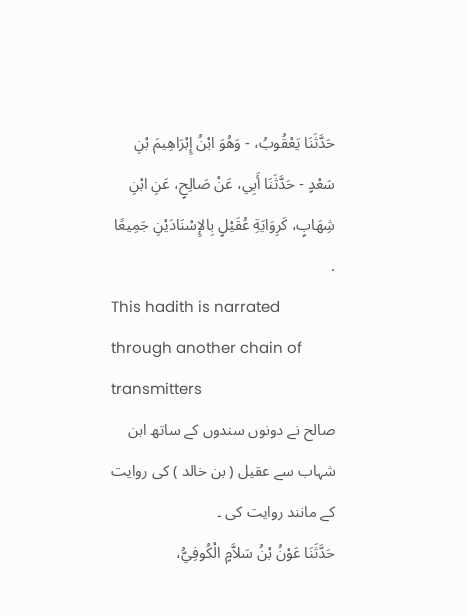حَدَّثَنَا يَعْقُوبُ، - وَهُوَ ابْنُ إِبْرَاهِيمَ بْنِ سَعْدٍ - حَدَّثَنَا أَبِي، عَنْ صَالِحٍ، عَنِ ابْنِ شِهَابٍ، كَرِوَايَةِ عُقَيْلٍ بِالإِسْنَادَيْنِ جَمِيعًا .
This hadith is narrated through another chain of transmitters
صالح نے دونوں سندوں کے ساتھ ابن شہاب سے عقیل ( بن خالد ) کی روایت کے مانند روایت کی ۔
حَدَّثَنَا عَوْنُ بْنُ سَلاَّمٍ الْكُوفِيُّ،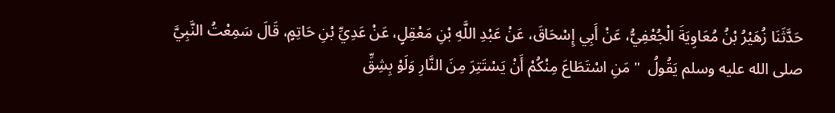حَدَّثَنَا زُهَيْرُ بْنُ مُعَاوِيَةَ الْجُعْفِيُّ، عَنْ أَبِي إِسْحَاقَ، عَنْ عَبْدِ اللَّهِ بْنِ مَعْقِلٍ، عَنْ عَدِيِّ بْنِ حَاتِمٍ، قَالَ سَمِعْتُ النَّبِيَّ صلى الله عليه وسلم يَقُولُ  " مَنِ اسْتَطَاعَ مِنْكُمْ أَنْ يَسْتَتِرَ مِنَ النَّارِ وَلَوْ بِشِقِّ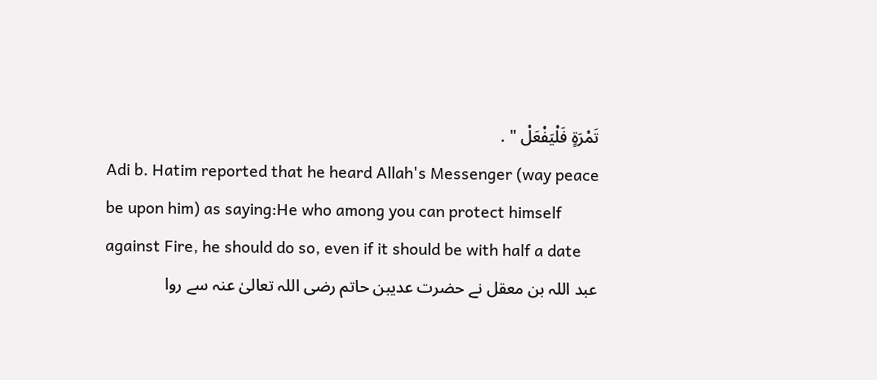تَمْرَةٍ فَلْيَفْعَلْ " .
Adi b. Hatim reported that he heard Allah's Messenger (way peace be upon him) as saying:He who among you can protect himself against Fire, he should do so, even if it should be with half a date
عبد اللہ بن معقل نے حضرت عدیبن حاتم رضی اللہ تعالیٰ عنہ سے روا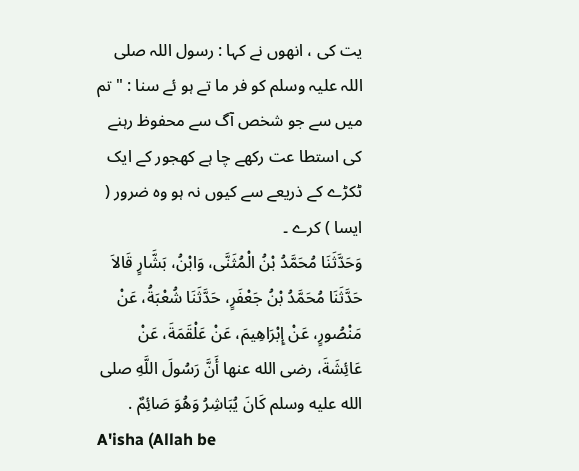یت کی ، انھوں نے کہا : رسول اللہ صلی اللہ علیہ وسلم کو فر ما تے ہو ئے سنا : " تم میں سے جو شخص آگ سے محفوظ رہنے کی استطا عت رکھے چا ہے کھجور کے ایک ٹکڑے کے ذریعے سے کیوں نہ ہو وہ ضرور ( ایسا ) کرے ۔
وَحَدَّثَنَا مُحَمَّدُ بْنُ الْمُثَنَّى، وَابْنُ، بَشَّارٍ قَالاَ حَدَّثَنَا مُحَمَّدُ بْنُ جَعْفَرٍ، حَدَّثَنَا شُعْبَةُ، عَنْ مَنْصُورٍ، عَنْ إِبْرَاهِيمَ، عَنْ عَلْقَمَةَ، عَنْ عَائِشَةَ، رضى الله عنها أَنَّ رَسُولَ اللَّهِ صلى الله عليه وسلم كَانَ يُبَاشِرُ وَهُوَ صَائِمٌ .
A'isha (Allah be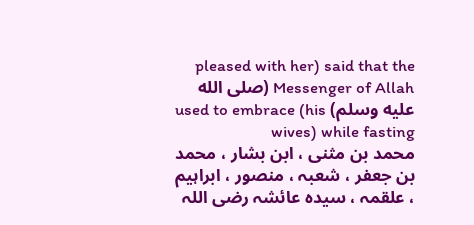pleased with her) said that the Messenger of Allah (صلى الله عليه وسلم) used to embrace (his wives) while fasting
محمد بن مثنی ، ابن بشار ، محمد بن جعفر ، شعبہ ، منصور ، ابراہیم ، علقمہ ، سیدہ عائشہ رضی اللہ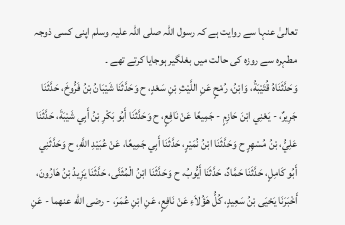تعالیٰ عنہا سے روایت ہے کہ رسول اللہ صلی اللہ علیہ وسلم اپنی کسی ذوجہ مطہرہ سے روزہ کی حالت میں بغلگیر ہوجایا کرتے تھے ۔
وَحَدَّثَنَاهُ قُتَيْبَةُ، وَابْنُ، رُمْحٍ عَنِ اللَّيْثِ بْنِ سَعْدٍ، ح وَحَدَّثَنَا شَيْبَانُ بْنُ فَرُّوخَ، حَدَّثَنَا جَرِيرٌ، - يَعْنِي ابْنَ حَازِمٍ - جَمِيعًا عَنْ نَافِعٍ، ح وَحَدَّثَنَا أَبُو بَكْرِ بْنُ أَبِي شَيْبَةَ، حَدَّثَنَا عَلِيُّ، بْنُ مُسْهِرٍ ح وَحَدَّثَنَا ابْنُ نُمَيْرٍ، حَدَّثَنَا أَبِي جَمِيعًا، عَنْ عُبَيْدِ اللَّهِ، ح وَحَدَّثَنِي أَبُو كَامِلٍ، حَدَّثَنَا حَمَّادٌ، حَدَّثَنَا أَيُّوبُ، ح وَحَدَّثَنَا ابْنُ الْمُثَنَّى، حَدَّثَنَا يَزِيدُ بْنُ هَارُونَ، أَخْبَرَنَا يَحْيَى بْنُ سَعِيدٍ، كُلُّ هَؤُلاَءِ عَنْ نَافِعٍ، عَنِ ابْنِ عُمَرَ، - رضى الله عنهما - عَنِ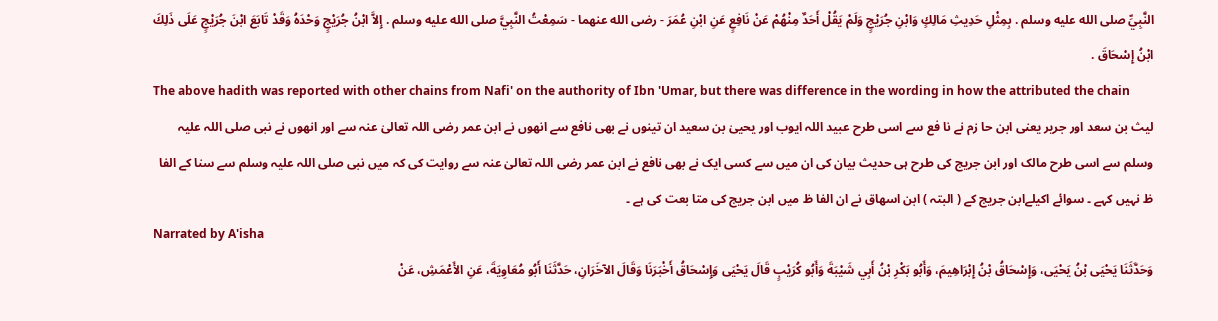النَّبِيِّ صلى الله عليه وسلم . بِمِثْلِ حَدِيثِ مَالِكٍ وَابْنِ جُرَيْجٍ وَلَمْ يَقُلْ أَحَدٌ مِنْهُمْ عَنْ نَافِعٍ عَنِ ابْنِ عُمَرَ - رضى الله عنهما - سَمِعْتُ النَّبِيَّ صلى الله عليه وسلم . إِلاَّ ابْنُ جُرَيْجٍ وَحْدَهُ وَقَدْ تَابَعَ ابْنَ جُرَيْجٍ عَلَى ذَلِكَ ابْنُ إِسْحَاقَ .
The above hadith was reported with other chains from Nafi' on the authority of Ibn 'Umar, but there was difference in the wording in how the attributed the chain
لیث بن سعد اور جریر یعنی ابن حا زم نے نا فع سے اسی طرح عبید اللہ ایوب اور یحییٰ بن سعید ان تینوں نے بھی نافع سے انھوں نے ابن عمر رضی اللہ تعالیٰ عنہ سے اور انھوں نے نبی صلی اللہ علیہ وسلم سے اسی طرح مالک اور ابن جریج کی طرح ہی حدیث بیان کی ان میں سے کسی ایک نے بھی نافع نے ابن عمر رضی اللہ تعالیٰ عنہ سے روایت کی کہ میں نبی صلی اللہ علیہ وسلم سے سنا کے الفا ظ نہیں کہے ۔ سوائے اکیلےابن جریج کے ( البتہ ) ابن اسھاق نے ان الفا ظ میں ابن جریج کی متا بعت کی ہے ۔
Narrated by A'isha
وَحَدَّثَنَا يَحْيَى بْنُ يَحْيَى، وَإِسْحَاقُ بْنُ إِبْرَاهِيمَ، وَأَبُو بَكْرِ بْنُ أَبِي شَيْبَةَ وَأَبُو كُرَيْبٍ قَالَ يَحْيَى وَإِسْحَاقُ أَخْبَرَنَا وَقَالَ الآخَرَانِ، حَدَّثَنَا أَبُو مُعَاوِيَةَ، عَنِ الأَعْمَشِ، عَنْ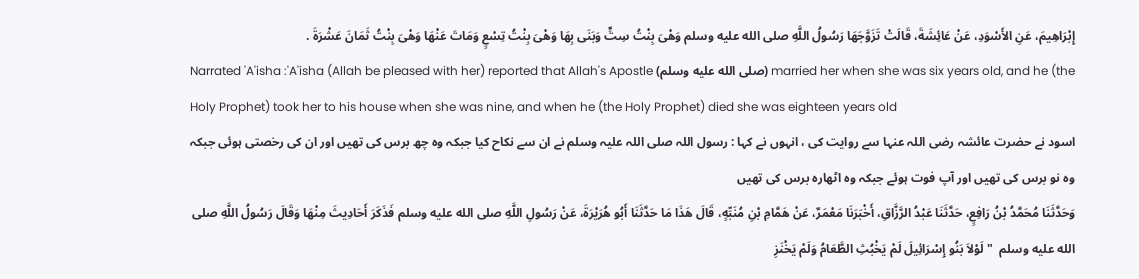إِبْرَاهِيمَ، عَنِ الأَسْوَدِ، عَنْ عَائِشَةَ، قَالَتْ تَزَوَّجَهَا رَسُولُ اللَّهِ صلى الله عليه وسلم وَهْىَ بِنْتُ سِتٍّ وَبَنَى بِهَا وَهْىَ بِنْتُ تِسْعٍ وَمَاتَ عَنْهَا وَهْىَ بِنْتُ ثَمَانَ عَشْرَةَ .
Narrated 'A'isha :'A'isha (Allah be pleased with her) reported that Allah's Apostle (صلى الله عليه وسلم) married her when she was six years old, and he (the Holy Prophet) took her to his house when she was nine, and when he (the Holy Prophet) died she was eighteen years old
اسود نے حضرت عائشہ رضی اللہ عنہا سے روایت کی ، انہوں نے کہا : رسول اللہ صلی اللہ علیہ وسلم نے ان سے نکاح کیا جبکہ وہ چھ برس کی تھیں اور ان کی رخصتی ہوئی جبکہ وہ نو برس کی تھیں اور آپ فوت ہوئے جبکہ وہ اٹھارہ برس کی تھیں
وَحَدَّثَنَا مُحَمَّدُ بْنُ رَافِعٍ، حَدَّثَنَا عَبْدُ الرَّزَّاقِ، أَخْبَرَنَا مَعْمَرٌ، عَنْ هَمَّامِ بْنِ مُنَبِّهٍ، قَالَ هَذَا مَا حَدَّثَنَا أَبُو هُرَيْرَةَ، عَنْ رَسُولِ اللَّهِ صلى الله عليه وسلم فَذَكَرَ أَحَادِيثَ مِنْهَا وَقَالَ رَسُولُ اللَّهِ صلى الله عليه وسلم  " لَوْلاَ بَنُو إِسْرَائِيلَ لَمْ يَخْبُثِ الطَّعَامُ وَلَمْ يَخْنَزِ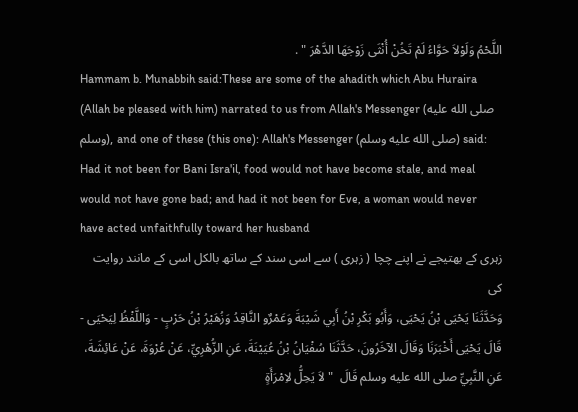اللَّحْمُ وَلَوْلاَ حَوَّاءُ لَمْ تَخُنْ أُنْثَى زَوْجَهَا الدَّهْرَ " .
Hammam b. Munabbih said:These are some of the ahadith which Abu Huraira (Allah be pleased with him) narrated to us from Allah's Messenger (صلى الله عليه وسلم), and one of these (this one): Allah's Messenger (صلى الله عليه وسلم) said: Had it not been for Bani Isra'il, food would not have become stale, and meal would not have gone bad; and had it not been for Eve, a woman would never have acted unfaithfully toward her husband
زہری کے بھتیجے نے اپنے چچا ( زہری ) سے اسی سند کے ساتھ بالکل اسی کے مانند روایت کی
وَحَدَّثَنَا يَحْيَى بْنُ يَحْيَى، وَأَبُو بَكْرِ بْنُ أَبِي شَيْبَةَ وَعَمْرٌو النَّاقِدُ وَزُهَيْرُ بْنُ حَرْبٍ - وَاللَّفْظُ لِيَحْيَى - قَالَ يَحْيَى أَخْبَرَنَا وَقَالَ الآخَرُونَ، حَدَّثَنَا سُفْيَانُ بْنُ عُيَيْنَةَ، عَنِ الزُّهْرِيِّ، عَنْ عُرْوَةَ، عَنْ عَائِشَةَ، عَنِ النَّبِيِّ صلى الله عليه وسلم قَالَ  " لاَ يَحِلُّ لاِمْرَأَةٍ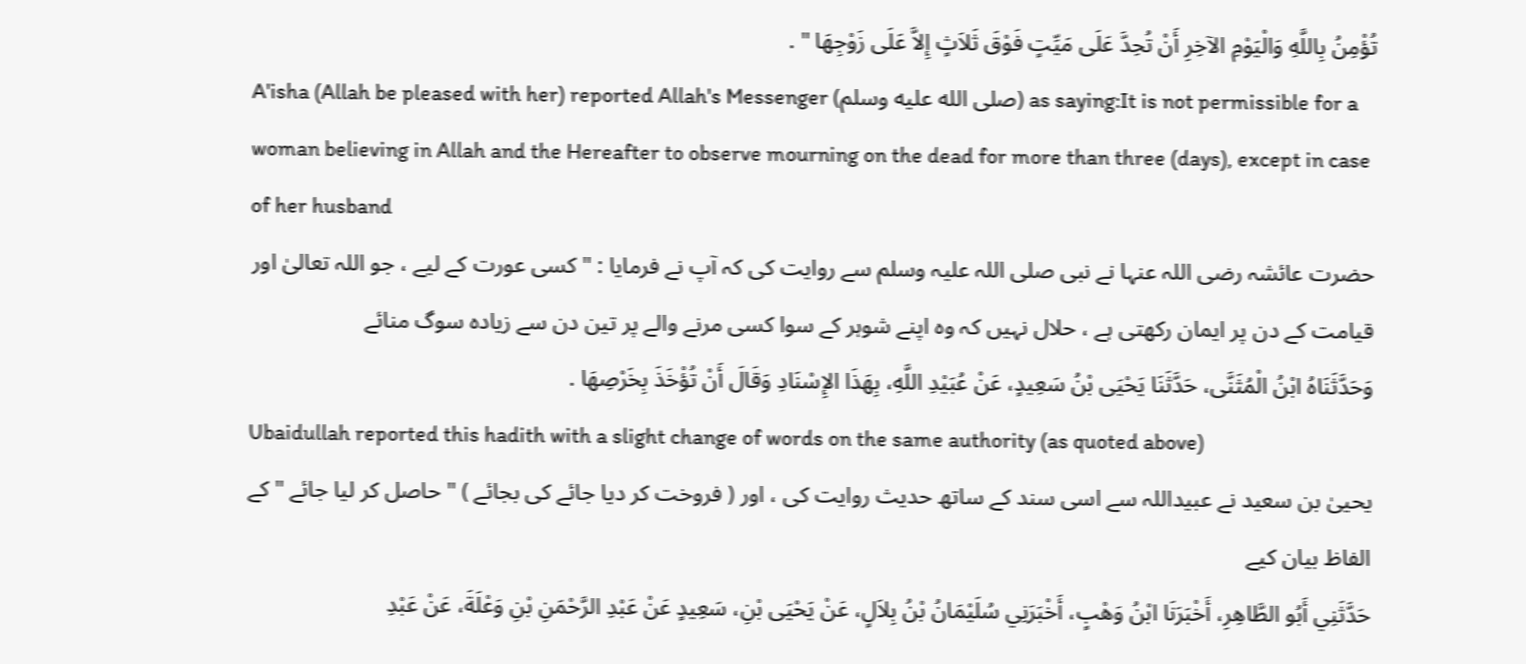تُؤْمِنُ بِاللَّهِ وَالْيَوْمِ الآخِرِ أَنْ تُحِدَّ عَلَى مَيِّتٍ فَوْقَ ثَلاَثٍ إِلاَّ عَلَى زَوْجِهَا " .
A'isha (Allah be pleased with her) reported Allah's Messenger (صلى الله عليه وسلم) as saying:It is not permissible for a woman believing in Allah and the Hereafter to observe mourning on the dead for more than three (days), except in case of her husband
حضرت عائشہ رضی اللہ عنہا نے نبی صلی اللہ علیہ وسلم سے روایت کی کہ آپ نے فرمایا : " کسی عورت کے لیے ، جو اللہ تعالیٰ اور قیامت کے دن پر ایمان رکھتی ہے ، حلال نہیں کہ وہ اپنے شوہر کے سوا کسی مرنے والے پر تین دن سے زیادہ سوگ منائے
وَحَدَّثَنَاهُ ابْنُ الْمُثَنَّى، حَدَّثَنَا يَحْيَى بْنُ سَعِيدٍ، عَنْ عُبَيْدِ اللَّهِ، بِهَذَا الإِسْنَادِ وَقَالَ أَنْ تُؤْخَذَ بِخَرْصِهَا .
Ubaidullah reported this hadith with a slight change of words on the same authority (as quoted above)
یحییٰ بن سعید نے عبیداللہ سے اسی سند کے ساتھ حدیث روایت کی ، اور ( فروخت کر دیا جائے کی بجائے ) " حاصل کر لیا جائے " کے الفاظ بیان کیے
حَدَّثَنِي أَبُو الطَّاهِرِ، أَخْبَرَنَا ابْنُ وَهْبٍ، أَخْبَرَنِي سُلَيْمَانُ بْنُ بِلاَلٍ، عَنْ يَحْيَى بْنِ، سَعِيدٍ عَنْ عَبْدِ الرَّحْمَنِ بْنِ وَعْلَةَ، عَنْ عَبْدِ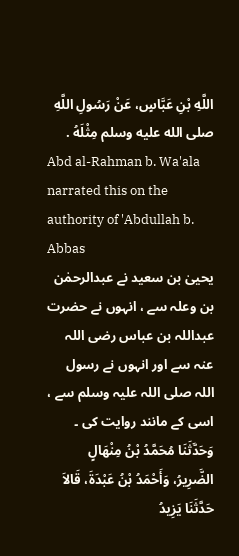اللَّهِ بْنِ عَبَّاسٍ، عَنْ رَسُولِ اللَّهِ صلى الله عليه وسلم مِثْلَهُ .
Abd al-Rahman b. Wa'ala narrated this on the authority of 'Abdullah b. Abbas
یحییٰ بن سعید نے عبدالرحمٰن بن وعلہ سے ، انہوں نے حضرت عبداللہ بن عباس رضی اللہ عنہ سے اور انہوں نے رسول اللہ صلی اللہ علیہ وسلم سے ، اسی کے مانند روایت کی ۔
وَحَدَّثَنَا مُحَمَّدُ بْنُ مِنْهَالٍ الضَّرِيرُ، وَأَحْمَدُ بْنُ عَبْدَةَ، قَالاَ حَدَّثَنَا يَزِيدُ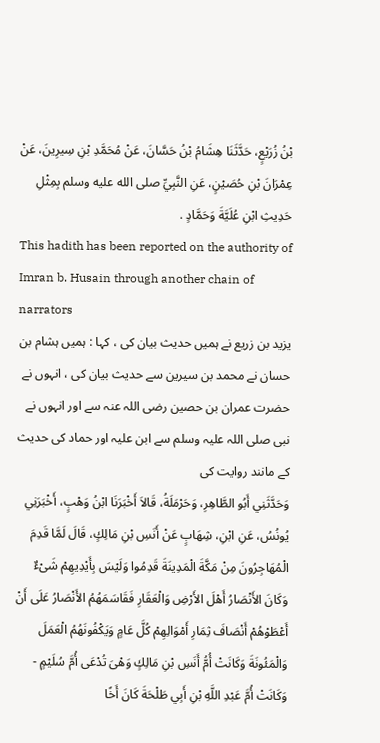بْنُ زُرَيْعٍ، حَدَّثَنَا هِشَامُ بْنُ حَسَّانَ، عَنْ مُحَمَّدِ بْنِ سِيرِينَ، عَنْ عِمْرَانَ بْنِ حُصَيْنٍ، عَنِ النَّبِيِّ صلى الله عليه وسلم بِمِثْلِ حَدِيثِ ابْنِ عُلَيَّةَ وَحَمَّادٍ .
This hadith has been reported on the authority of Imran b. Husain through another chain of narrators
یزید بن زریع نے ہمیں حدیث بیان کی ، کہا : ہمیں ہشام بن حسان نے محمد بن سیرین سے حدیث بیان کی ، انہوں نے حضرت عمران بن حصین رضی اللہ عنہ سے اور انہوں نے نبی صلی اللہ علیہ وسلم سے ابن علیہ اور حماد کی حدیث کے مانند روایت کی
وَحَدَّثَنِي أَبُو الطَّاهِرِ، وَحَرْمَلَةُ، قَالاَ أَخْبَرَنَا ابْنُ وَهْبٍ، أَخْبَرَنِي يُونُسُ، عَنِ ابْنِ، شِهَابٍ عَنْ أَنَسِ بْنِ مَالِكٍ، قَالَ لَمَّا قَدِمَ الْمُهَاجِرُونَ مِنْ مَكَّةَ الْمَدِينَةَ قَدِمُوا وَلَيْسَ بِأَيْدِيهِمْ شَىْءٌ وَكَانَ الأَنْصَارُ أَهْلَ الأَرْضِ وَالْعَقَارِ فَقَاسَمَهُمُ الأَنْصَارُ عَلَى أَنْ أَعْطَوْهُمْ أَنْصَافَ ثِمَارِ أَمْوَالِهِمْ كُلَّ عَامٍ وَيَكْفُونَهُمُ الْعَمَلَ وَالْمَئُونَةَ وَكَانَتْ أُمُّ أَنَسِ بْنِ مَالِكٍ وَهْىَ تُدْعَى أُمَّ سُلَيْمٍ - وَكَانَتْ أُمَّ عَبْدِ اللَّهِ بْنِ أَبِي طَلْحَةَ كَانَ أَخًا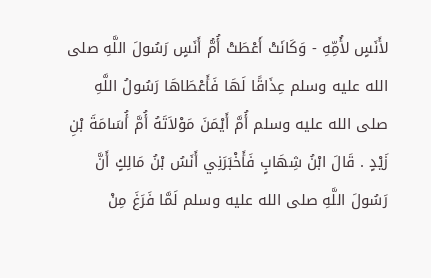لأَنَسٍ لأُمِّهِ - وَكَانَتْ أَعْطَتْ أُمُّ أَنَسٍ رَسُولَ اللَّهِ صلى الله عليه وسلم عِذَاقًا لَهَا فَأَعْطَاهَا رَسُولُ اللَّهِ صلى الله عليه وسلم أُمَّ أَيْمَنَ مَوْلاَتَهُ أُمَّ أُسَامَةَ بْنِ زَيْدٍ . قَالَ ابْنُ شِهَابٍ فَأَخْبَرَنِي أَنَسُ بْنُ مَالِكٍ أَنَّ رَسُولَ اللَّهِ صلى الله عليه وسلم لَمَّا فَرَغَ مِنْ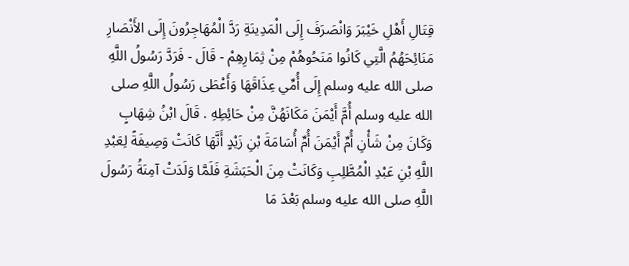قِتَالِ أَهْلِ خَيْبَرَ وَانْصَرَفَ إِلَى الْمَدِينَةِ رَدَّ الْمُهَاجِرُونَ إِلَى الأَنْصَارِ مَنَائِحَهُمُ الَّتِي كَانُوا مَنَحُوهُمْ مِنْ ثِمَارِهِمْ - قَالَ - فَرَدَّ رَسُولُ اللَّهِ صلى الله عليه وسلم إِلَى أُمِّي عِذَاقَهَا وَأَعْطَى رَسُولُ اللَّهِ صلى الله عليه وسلم أُمَّ أَيْمَنَ مَكَانَهُنَّ مِنْ حَائِطِهِ . قَالَ ابْنُ شِهَابٍ وَكَانَ مِنْ شَأْنِ أُمِّ أَيْمَنَ أُمِّ أُسَامَةَ بْنِ زَيْدٍ أَنَّهَا كَانَتْ وَصِيفَةً لِعَبْدِ اللَّهِ بْنِ عَبْدِ الْمُطَّلِبِ وَكَانَتْ مِنَ الْحَبَشَةِ فَلَمَّا وَلَدَتْ آمِنَةُ رَسُولَ اللَّهِ صلى الله عليه وسلم بَعْدَ مَا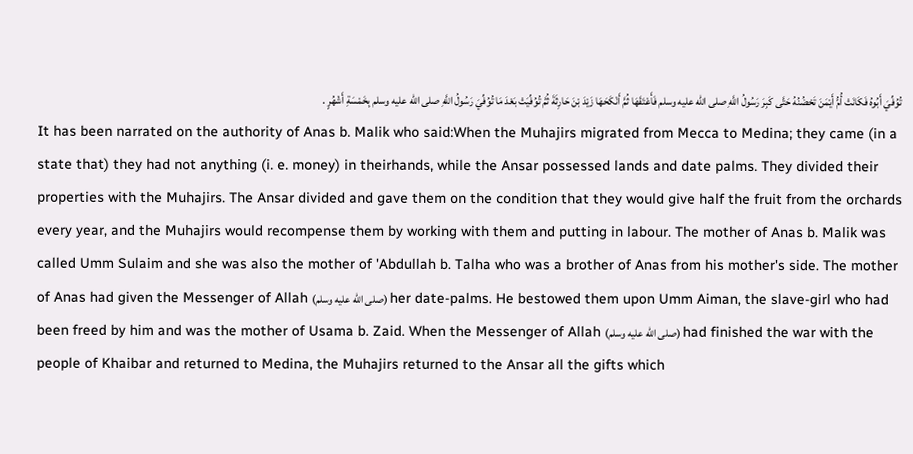تُوُفِّيَ أَبُوهُ فَكَانَتْ أُمُّ أَيْمَنَ تَحْضُنُهُ حَتَّى كَبِرَ رَسُولُ اللَّهِ صلى الله عليه وسلم فَأَعْتَقَهَا ثُمَّ أَنْكَحَهَا زَيْدَ بْنَ حَارِثَةَ ثُمَّ تُوُفِّيَتْ بَعْدَ مَا تُوُفِّيَ رَسُولُ اللَّهِ صلى الله عليه وسلم بِخَمْسَةِ أَشْهُرٍ .
It has been narrated on the authority of Anas b. Malik who said:When the Muhajirs migrated from Mecca to Medina; they came (in a state that) they had not anything (i. e. money) in theirhands, while the Ansar possessed lands and date palms. They divided their properties with the Muhajirs. The Ansar divided and gave them on the condition that they would give half the fruit from the orchards every year, and the Muhajirs would recompense them by working with them and putting in labour. The mother of Anas b. Malik was called Umm Sulaim and she was also the mother of 'Abdullah b. Talha who was a brother of Anas from his mother's side. The mother of Anas had given the Messenger of Allah (صلى الله عليه وسلم) her date-palms. He bestowed them upon Umm Aiman, the slave-girl who had been freed by him and was the mother of Usama b. Zaid. When the Messenger of Allah (صلى الله عليه وسلم) had finished the war with the people of Khaibar and returned to Medina, the Muhajirs returned to the Ansar all the gifts which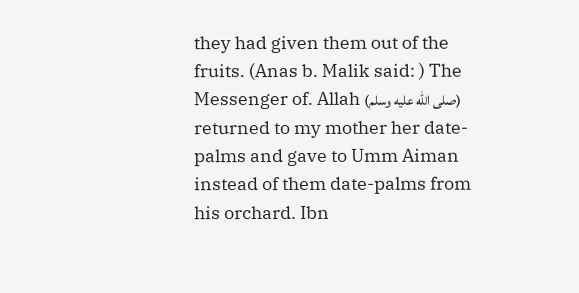they had given them out of the fruits. (Anas b. Malik said: ) The Messenger of. Allah (صلى الله عليه وسلم) returned to my mother her date-palms and gave to Umm Aiman instead of them date-palms from his orchard. Ibn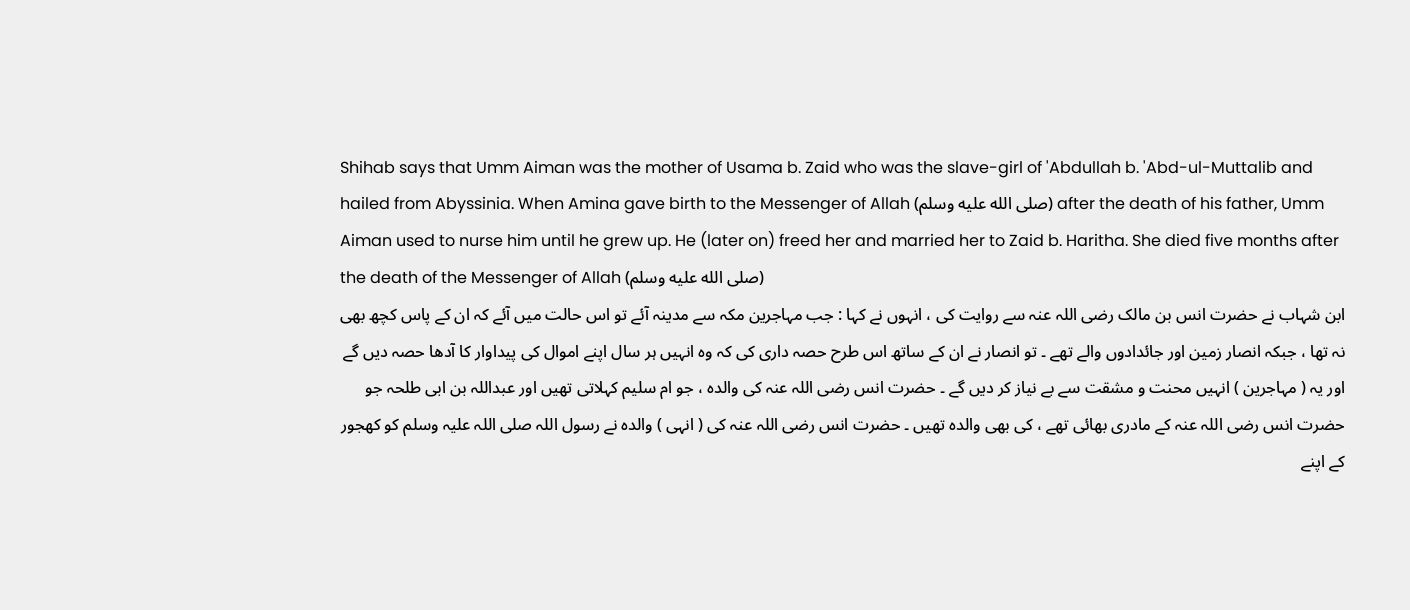Shihab says that Umm Aiman was the mother of Usama b. Zaid who was the slave-girl of 'Abdullah b. 'Abd-ul-Muttalib and hailed from Abyssinia. When Amina gave birth to the Messenger of Allah (صلى الله عليه وسلم) after the death of his father, Umm Aiman used to nurse him until he grew up. He (later on) freed her and married her to Zaid b. Haritha. She died five months after the death of the Messenger of Allah (صلى الله عليه وسلم)
ابن شہاب نے حضرت انس بن مالک رضی اللہ عنہ سے روایت کی ، انہوں نے کہا : جب مہاجرین مکہ سے مدینہ آئے تو اس حالت میں آئے کہ ان کے پاس کچھ بھی نہ تھا ، جبکہ انصار زمین اور جائدادوں والے تھے ۔ تو انصار نے ان کے ساتھ اس طرح حصہ داری کی کہ وہ انہیں ہر سال اپنے اموال کی پیداوار کا آدھا حصہ دیں گے اور یہ ( مہاجرین ) انہیں محنت و مشقت سے بے نیاز کر دیں گے ۔ حضرت انس رضی اللہ عنہ کی والدہ ، جو ام سلیم کہلاتی تھیں اور عبداللہ بن ابی طلحہ جو حضرت انس رضی اللہ عنہ کے مادری بھائی تھے ، کی بھی والدہ تھیں ۔ حضرت انس رضی اللہ عنہ کی ( انہی ) والدہ نے رسول اللہ صلی اللہ علیہ وسلم کو کھجور کے اپنے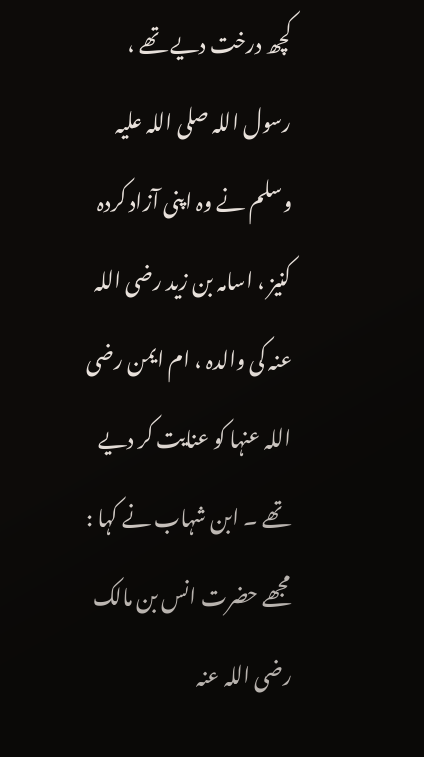کچھ درخت دیے تھے ، رسول اللہ صلی اللہ علیہ وسلم نے وہ اپنی آزاد کردہ کنیز ، اسامہ بن زید رضی اللہ عنہ کی والدہ ، ام ایمن رضی اللہ عنہا کو عنایت کر دیے تھے ۔ ابن شہاب نے کہا : مجھے حضرت انس بن مالک رضی اللہ عنہ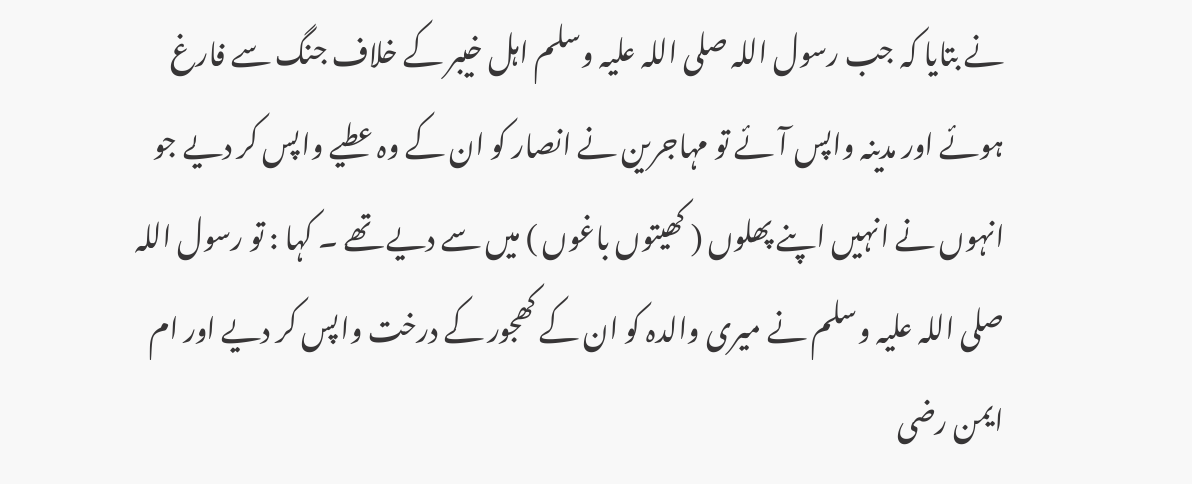نے بتایا کہ جب رسول اللہ صلی اللہ علیہ وسلم اہل خیبر کے خلاف جنگ سے فارغ ہوئے اور مدینہ واپس آئے تو مہاجرین نے انصار کو ان کے وہ عطیے واپس کر دیے جو انہوں نے انہیں اپنے پھلوں ( کھیتوں باغوں ) میں سے دیے تھے ۔ کہا : تو رسول اللہ صلی اللہ علیہ وسلم نے میری والدہ کو ان کے کھجور کے درخت واپس کر دیے اور ام ایمن رضی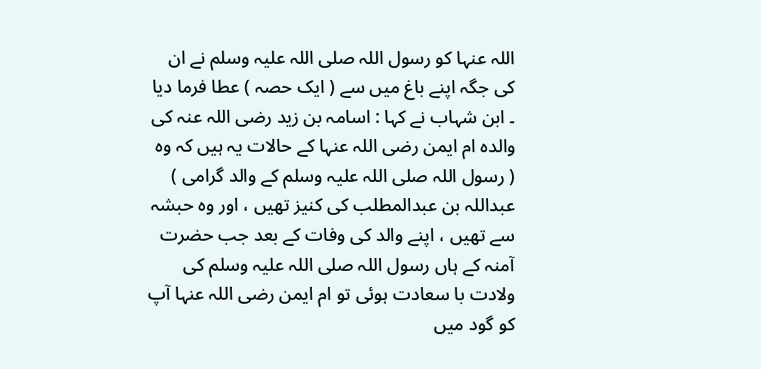اللہ عنہا کو رسول اللہ صلی اللہ علیہ وسلم نے ان کی جگہ اپنے باغ میں سے ( ایک حصہ ) عطا فرما دیا ۔ ابن شہاب نے کہا : اسامہ بن زید رضی اللہ عنہ کی والدہ ام ایمن رضی اللہ عنہا کے حالات یہ ہیں کہ وہ ( رسول اللہ صلی اللہ علیہ وسلم کے والد گرامی ) عبداللہ بن عبدالمطلب کی کنیز تھیں ، اور وہ حبشہ سے تھیں ، اپنے والد کی وفات کے بعد جب حضرت آمنہ کے ہاں رسول اللہ صلی اللہ علیہ وسلم کی ولادت با سعادت ہوئی تو ام ایمن رضی اللہ عنہا آپ کو گود میں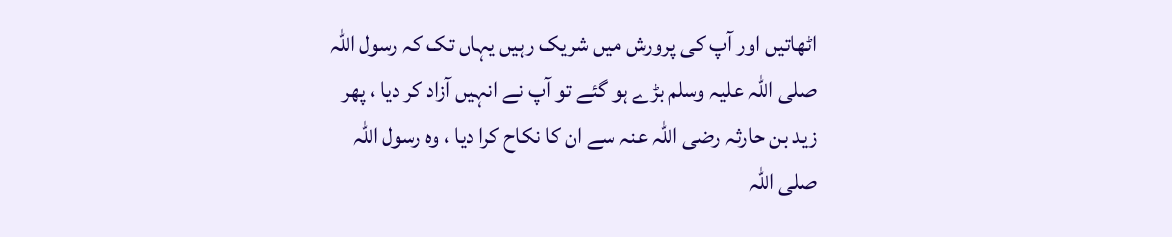اٹھاتیں اور آپ کی پرورش میں شریک رہیں یہاں تک کہ رسول اللہ صلی اللہ علیہ وسلم بڑے ہو گئے تو آپ نے انہیں آزاد کر دیا ، پھر زید بن حارثہ رضی اللہ عنہ سے ان کا نکاح کرا دیا ، وہ رسول اللہ صلی اللہ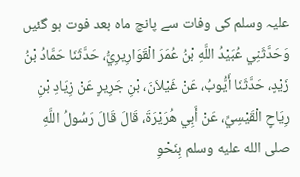علیہ وسلم کی وفات سے پانچ ماہ بعد فوت ہو گئیں
وَحَدَّثَنِي عُبَيْدُ اللَّهِ بْنُ عُمَرَ الْقَوَارِيرِيُّ، حَدَّثَنَا حَمَّادُ بْنُ زَيْدٍ، حَدَّثَنَا أَيُّوبُ، عَنْ غَيْلاَنَ، بْنِ جَرِيرٍ عَنْ زِيَادِ بْنِ رِيَاحٍ الْقَيْسِيِّ، عَنْ أَبِي هُرَيْرَةَ، قَالَ قَالَ رَسُولُ اللَّهِ صلى الله عليه وسلم بِنَحْوِ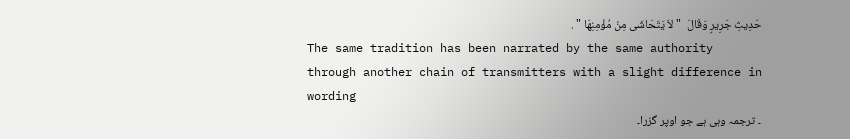حَدِيثِ جَرِيرٍ وَقَالَ  " لاَ يَتَحَاشَى مِنْ مُؤْمِنِهَا " .
The same tradition has been narrated by the same authority through another chain of transmitters with a slight difference in wording
۔ ترجمہ وہی ہے جو اوپر گزرا۔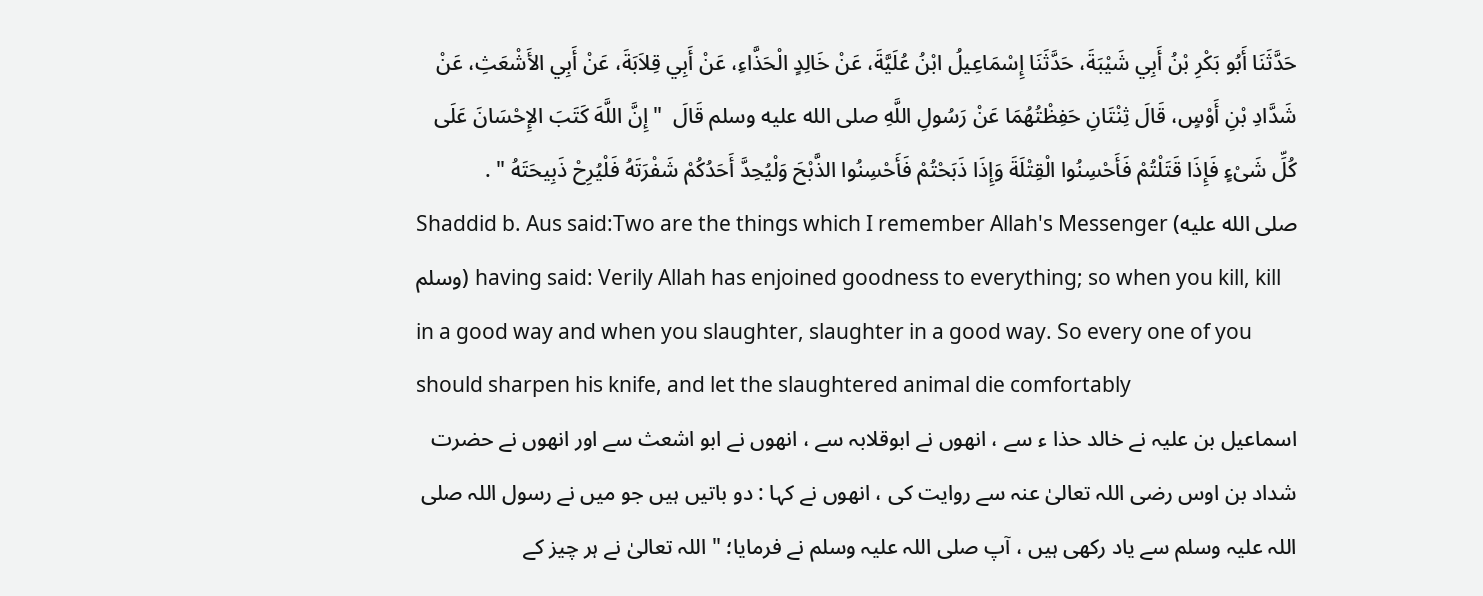حَدَّثَنَا أَبُو بَكْرِ بْنُ أَبِي شَيْبَةَ، حَدَّثَنَا إِسْمَاعِيلُ ابْنُ عُلَيَّةَ، عَنْ خَالِدٍ الْحَذَّاءِ، عَنْ أَبِي قِلاَبَةَ، عَنْ أَبِي الأَشْعَثِ، عَنْ شَدَّادِ بْنِ أَوْسٍ، قَالَ ثِنْتَانِ حَفِظْتُهُمَا عَنْ رَسُولِ اللَّهِ صلى الله عليه وسلم قَالَ  " إِنَّ اللَّهَ كَتَبَ الإِحْسَانَ عَلَى كُلِّ شَىْءٍ فَإِذَا قَتَلْتُمْ فَأَحْسِنُوا الْقِتْلَةَ وَإِذَا ذَبَحْتُمْ فَأَحْسِنُوا الذَّبْحَ وَلْيُحِدَّ أَحَدُكُمْ شَفْرَتَهُ فَلْيُرِحْ ذَبِيحَتَهُ " .
Shaddid b. Aus said:Two are the things which I remember Allah's Messenger (صلى الله عليه وسلم) having said: Verily Allah has enjoined goodness to everything; so when you kill, kill in a good way and when you slaughter, slaughter in a good way. So every one of you should sharpen his knife, and let the slaughtered animal die comfortably
اسماعیل بن علیہ نے خالد حذا ء سے ، انھوں نے ابوقلابہ سے ، انھوں نے ابو اشعث سے اور انھوں نے حضرت شداد بن اوس رضی اللہ تعالیٰ عنہ سے روایت کی ، انھوں نے کہا : دو باتیں ہیں جو میں نے رسول اللہ صلی اللہ علیہ وسلم سے یاد رکھی ہیں ، آپ صلی اللہ علیہ وسلم نے فرمایا؛ " اللہ تعالیٰ نے ہر چیز کے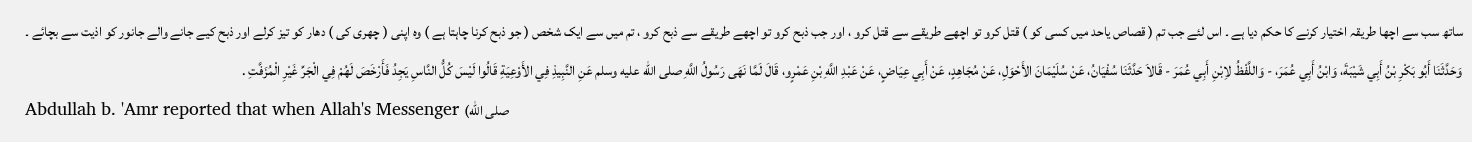ساتھ سب سے اچھا طریقہ اختیار کرنے کا حکم دیا ہے ۔ اس لئے جب تم ( قصاص یاحد میں کسی کو ) قتل کرو تو اچھے طریقے سے قتل کرو ، اور جب ذبح کرو تو اچھے طریقے سے ذبح کرو ، تم میں سے ایک شخص ( جو ذبح کرنا چاہتا ہے ) وہ اپنی ( چھری کی ) دھار کو تیز کرلے اور ذبح کیے جانے والے جانور کو اذیت سے بچائے ۔
وَحَدَّثَنَا أَبُو بَكْرِ بْنُ أَبِي شَيْبَةَ، وَابْنُ أَبِي عُمَرَ، - وَاللَّفْظُ لاِبْنِ أَبِي عُمَرَ - قَالاَ حَدَّثَنَا سُفْيَانُ، عَنْ سُلَيْمَانَ الأَحْوَلِ، عَنْ مُجَاهِدٍ، عَنْ أَبِي عِيَاضٍ، عَنْ عَبْدِ اللَّهِ بْنِ عَمْرٍو، قَالَ لَمَّا نَهَى رَسُولُ اللَّهِ صلى الله عليه وسلم عَنِ النَّبِيذِ فِي الأَوْعِيَةِ قَالُوا لَيْسَ كُلُّ النَّاسِ يَجِدُ فَأَرْخَصَ لَهُمْ فِي الْجَرِّ غَيْرِ الْمُزَفَّتِ .
Abdullah b. 'Amr reported that when Allah's Messenger (صلى الله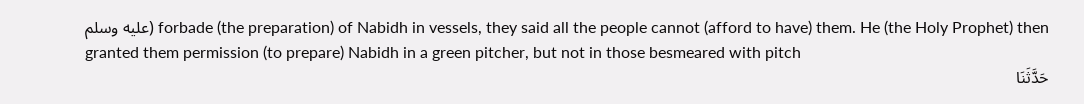عليه وسلم) forbade (the preparation) of Nabidh in vessels, they said all the people cannot (afford to have) them. He (the Holy Prophet) then granted them permission (to prepare) Nabidh in a green pitcher, but not in those besmeared with pitch
حَدَّثَنَا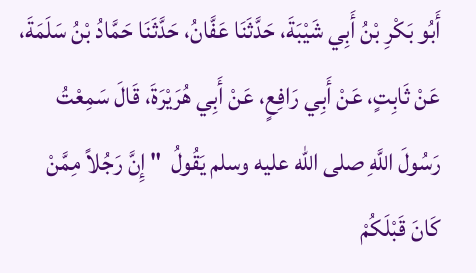أَبُو بَكْرِ بْنُ أَبِي شَيْبَةَ، حَدَّثَنَا عَفَّانُ، حَدَّثَنَا حَمَّادُ بْنُ سَلَمَةَ، عَنْ ثَابِتٍ، عَنْ أَبِي رَافِعٍ، عَنْ أَبِي هُرَيْرَةَ، قَالَ سَمِعْتُ رَسُولَ اللَّهِ صلى الله عليه وسلم يَقُولُ  " إِنَّ رَجُلاً مِمَّنْ كَانَ قَبْلَكُمْ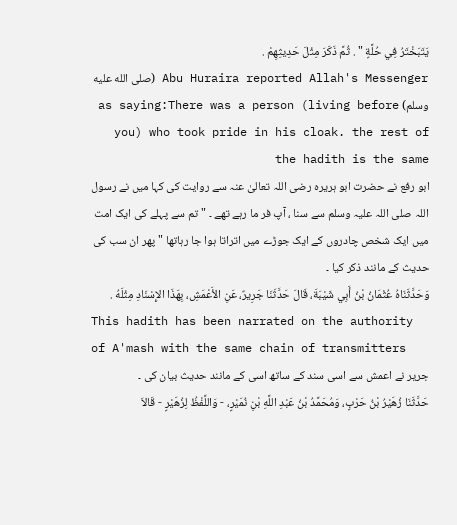يَتَبَخْتَرُ فِي حُلَّةٍ " . ثُمَّ ذَكَرَ مِثْلَ حَدِيثِهِمْ .
Abu Huraira reported Allah's Messenger (صلى الله عليه وسلم) as saying:There was a person (living before you) who took pride in his cloak. the rest of the hadith is the same
ابو رفع نے حضرت ابو ہریرہ رضی اللہ تعالیٰ عنہ سے روایت کی کہا میں نے رسول اللہ صلی اللہ علیہ وسلم سے سنا ، آپ فر ما رہے تھے ۔ " تم سے پہلے کی ایک امت میں ایک شخص چادروں کے ایک جوڑے میں اتراتا ہوا جا رہاتھا " پھر ان سب کی حدیث کے مانند ذکر کیا ۔
وَحَدَّثَنَاهُ عُثْمَانُ بْنُ أَبِي شَيْبَةَ، قَالَ حَدَّثَنَا جَرِيرٌ، عَنِ الأَعْمَشِ، بِهَذَا الإِسْنَادِ مِثْلَهُ .
This hadith has been narrated on the authority of A'mash with the same chain of transmitters
جریر نے اعمش سے اسی سند کے ساتھ اسی کے مانند حدیث بیان کی ۔
حَدَّثَنَا زُهَيْرُ بْنُ حَرْبٍ، وَمُحَمَّدُ بْنُ عَبْدِ اللَّهِ بْنِ نُمَيْرٍ، - وَاللَّفْظُ لِزُهَيْرٍ - قَالاَ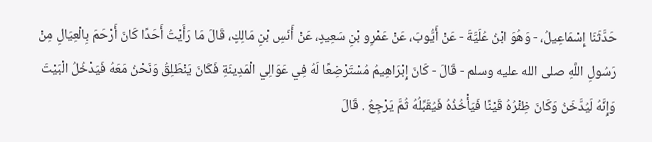حَدَّثَنَا إِسْمَاعِيلُ، - وَهُوَ ابْنُ عُلَيَّةَ - عَنْ أَيُّوبَ، عَنْ عَمْرِو بْنِ سَعِيدٍ، عَنْ أَنَسِ بْنِ مَالِكٍ، قَالَ مَا رَأَيْتُ أَحَدًا كَانَ أَرْحَمَ بِالْعِيَالِ مِنْ رَسُولِ اللَّهِ صلى الله عليه وسلم - قَالَ - كَانَ إِبْرَاهِيمُ مُسْتَرْضِعًا لَهُ فِي عَوَالِي الْمَدِينَةِ فَكَانَ يَنْطَلِقُ وَنَحْنُ مَعَهُ فَيَدْخُلُ الْبَيْتَ وَإِنَّهُ لَيُدَّخَنُ وَكَانَ ظِئْرُهُ قَيْنًا فَيَأْخُذُهُ فَيُقَبِّلُهُ ثُمَّ يَرْجِعُ . قَالَ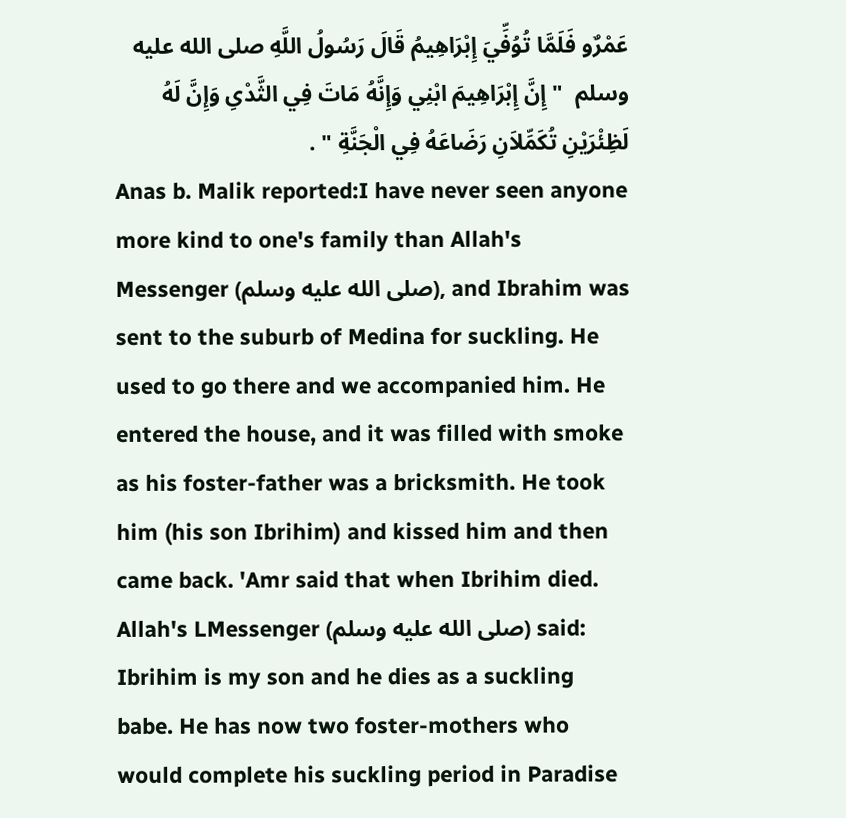عَمْرٌو فَلَمَّا تُوُفِّيَ إِبْرَاهِيمُ قَالَ رَسُولُ اللَّهِ صلى الله عليه وسلم  " إِنَّ إِبْرَاهِيمَ ابْنِي وَإِنَّهُ مَاتَ فِي الثَّدْىِ وَإِنَّ لَهُ لَظِئْرَيْنِ تُكَمِّلاَنِ رَضَاعَهُ فِي الْجَنَّةِ " .
Anas b. Malik reported:I have never seen anyone more kind to one's family than Allah's Messenger (صلى الله عليه وسلم), and Ibrahim was sent to the suburb of Medina for suckling. He used to go there and we accompanied him. He entered the house, and it was filled with smoke as his foster-father was a bricksmith. He took him (his son Ibrihim) and kissed him and then came back. 'Amr said that when Ibrihim died. Allah's LMessenger (صلى الله عليه وسلم) said: Ibrihim is my son and he dies as a suckling babe. He has now two foster-mothers who would complete his suckling period in Paradise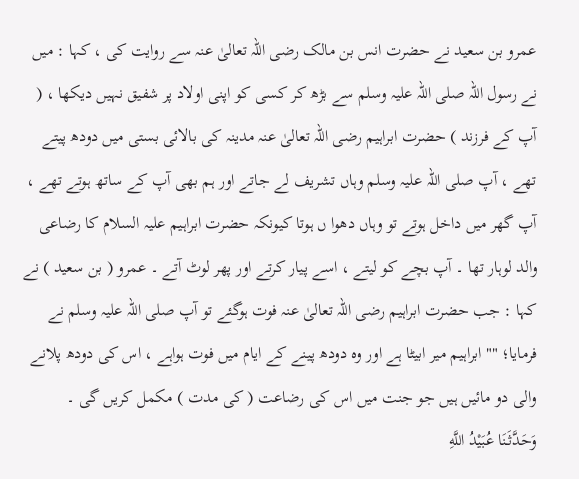عمرو بن سعید نے حضرت انس بن مالک رضی اللہ تعالیٰ عنہ سے روایت کی ، کہا : میں نے رسول اللہ صلی اللہ علیہ وسلم سے بڑھ کر کسی کو اپنی اولاد پر شفیق نہیں دیکھا ، ( آپ کے فرزند ) حضرت ابراہیم رضی اللہ تعالیٰ عنہ مدینہ کی بالائی بستی میں دودھ پیتے تھے ، آپ صلی اللہ علیہ وسلم وہاں تشریف لے جاتے اور ہم بھی آپ کے ساتھ ہوتے تھے ، آپ گھر میں داخل ہوتے تو وہاں دھوا ں ہوتا کیونکہ حضرت ابراہیم علیہ السلام کا رضاعی والد لوہار تھا ۔ آپ بچے کو لیتے ، اسے پیار کرتے اور پھر لوٹ آتے ۔ عمرو ( بن سعید ) نے کہا : جب حضرت ابراہیم رضی اللہ تعالیٰ عنہ فوت ہوگئے تو آپ صلی اللہ علیہ وسلم نے فرمایا؛ "" ابراہیم میر ابیٹا ہے اور وہ دودھ پینے کے ایام میں فوت ہواہے ، اس کی دودھ پلانے والی دو مائیں ہیں جو جنت میں اس کی رضاعت ( کی مدت ) مکمل کریں گی ۔
وَحَدَّثَنَا عُبَيْدُ اللَّهِ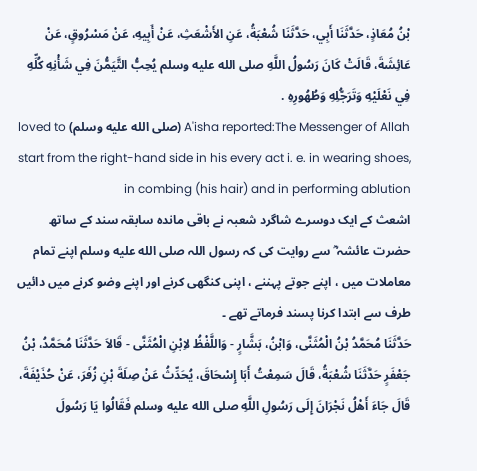بْنُ مُعَاذٍ، حَدَّثَنَا أَبِي، حَدَّثَنَا شُعْبَةُ، عَنِ الأَشْعَثِ، عَنْ أَبِيهِ، عَنْ مَسْرُوقٍ، عَنْ عَائِشَةَ، قَالَتْ كَانَ رَسُولُ اللَّهِ صلى الله عليه وسلم يُحِبُّ التَّيَمُّنَ فِي شَأْنِهِ كُلِّهِ فِي نَعْلَيْهِ وَتَرَجُّلِهِ وَطُهُورِهِ .
A'isha reported:The Messenger of Allah (صلى الله عليه وسلم) loved to start from the right-hand side in his every act i. e. in wearing shoes, in combing (his hair) and in performing ablution
اشعث کے ایک دوسرے شاگرد شعبہ نے باقی ماندہ سابقہ سند کے ساتھ حضرت عائشہ ؓ سے روایت کی کہ رسول اللہ صلى الله عليه وسلم اپنے تمام معاملات میں ، اپنے جوتے پہننے ، اپنی کنگھی کرنے اور اپنے وضو کرنے میں دائیں طرف سے ابتدا کرنا پسند فرماتے تھے ۔
حَدَّثَنَا مُحَمَّدُ بْنُ الْمُثَنَّى، وَابْنُ، بَشَّارٍ - وَاللَّفْظُ لاِبْنِ الْمُثَنَّى - قَالاَ حَدَّثَنَا مُحَمَّدُ، بْنُ جَعْفَرٍ حَدَّثَنَا شُعْبَةُ، قَالَ سَمِعْتُ أَبَا إِسْحَاقَ، يُحَدِّثُ عَنْ صِلَةَ بْنِ زُفَرَ، عَنْ حُذَيْفَةَ، قَالَ جَاءَ أَهْلُ نَجْرَانَ إِلَى رَسُولِ اللَّهِ صلى الله عليه وسلم فَقَالُوا يَا رَسُولَ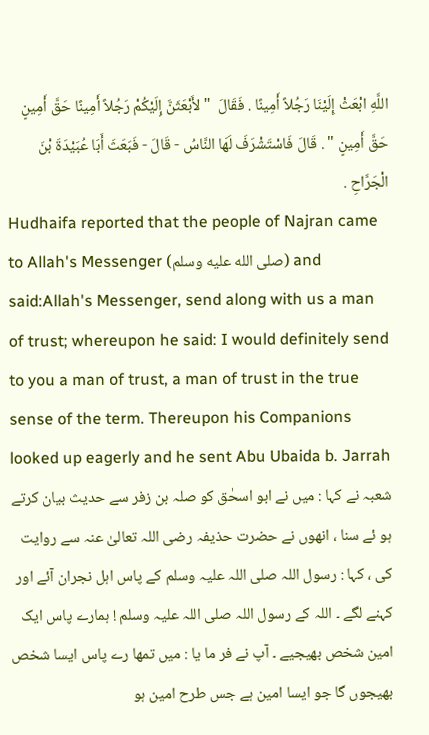اللَّهِ ابْعَثْ إِلَيْنَا رَجُلاً أَمِينًا . فَقَالَ  " لأَبْعَثَنَّ إِلَيْكُمْ رَجُلاً أَمِينًا حَقَّ أَمِينٍ حَقَّ أَمِينٍ " . قَالَ فَاسْتَشْرَفَ لَهَا النَّاسُ - قَالَ - فَبَعَثَ أَبَا عُبَيْدَةَ بْنَ الْجَرَّاحِ .
Hudhaifa reported that the people of Najran came to Allah's Messenger (صلى الله عليه وسلم) and said:Allah's Messenger, send along with us a man of trust; whereupon he said: I would definitely send to you a man of trust, a man of trust in the true sense of the term. Thereupon his Companions looked up eagerly and he sent Abu Ubaida b. Jarrah
شعبہ نے کہا : میں نے ابو اسحٰق کو صلہ بن زفر سے حدیث بیان کرتے ہو ئے سنا ، انھوں نے حضرت حذیفہ رضی اللہ تعالیٰ عنہ سے روایت کی ، کہا : رسول اللہ صلی اللہ علیہ وسلم کے پاس اہل نجران آئے اور کہنے لگے ۔ اللہ کے رسول اللہ صلی اللہ علیہ وسلم ! ہمارے پاس ایک امین شخص بھیجیے ۔ آپ نے فر ما یا : میں تمھا رے پاس ایسا شخص بھیجوں گا جو ایسا امین ہے جس طرح امین ہو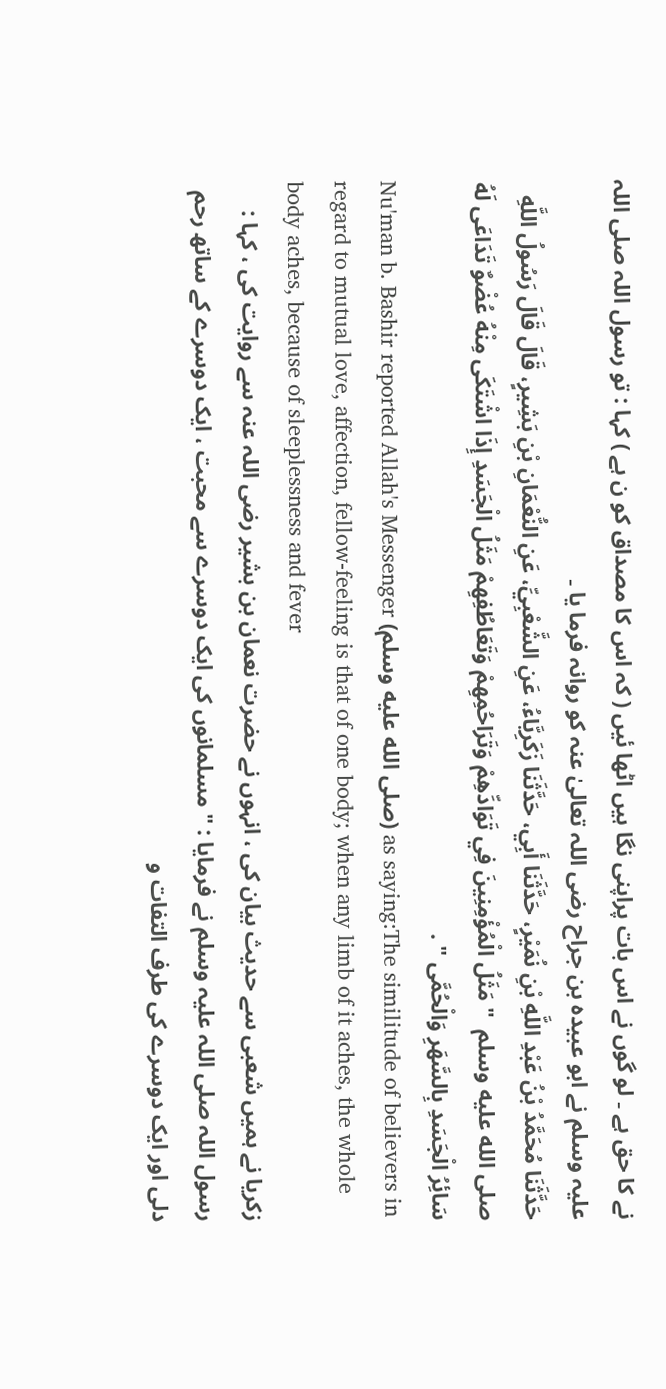نے کا حق ہے ۔ لو گوں نے اس بات پراپنی نگا ہیں اٹھا ئیں ( کہ اس کا مصداق کو ن ہے ) کہا : تو رسول اللہ صلی اللہ علیہ وسلم نے ابو عبیدہ بن جراح رضی اللہ تعالیٰ عنہ کو روانہ فرما یا ۔
حَدَّثَنَا مُحَمَّدُ بْنُ عَبْدِ اللَّهِ بْنِ نُمَيْرٍ، حَدَّثَنَا أَبِي، حَدَّثَنَا زَكَرِيَّاءُ، عَنِ الشَّعْبِيِّ، عَنِ النُّعْمَانِ بْنِ بَشِيرٍ، قَالَ قَالَ رَسُولُ اللَّهِ صلى الله عليه وسلم  " مَثَلُ الْمُؤْمِنِينَ فِي تَوَادِّهِمْ وَتَرَاحُمِهِمْ وَتَعَاطُفِهِمْ مَثَلُ الْجَسَدِ إِذَا اشْتَكَى مِنْهُ عُضْوٌ تَدَاعَى لَهُ سَائِرُ الْجَسَدِ بِالسَّهَرِ وَالْحُمَّى " .
Nu'man b. Bashir reported Allah's Messenger (صلى الله عليه وسلم) as saying:The similitude of believers in regard to mutual love, affection, fellow-feeling is that of one body; when any limb of it aches, the whole body aches, because of sleeplessness and fever
زکریا نے ہمیں شعبی سے حدیث بیان کی ، انہوں نے حضرت نعمان بن بشیر رضی اللہ عنہ سے روایت کی ، کہا : رسول اللہ صلی اللہ علیہ وسلم نے فرمایا : " مسلمانوں کی ایک دوسرے سے محبت ، ایک دوسرے کے ساتھ رحم دلی اور ایک دوسرے کی طرف التفات و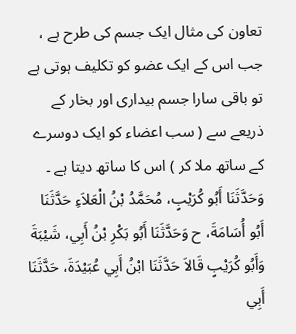تعاون کی مثال ایک جسم کی طرح ہے ، جب اس کے ایک عضو کو تکلیف ہوتی ہے تو باقی سارا جسم بیداری اور بخار کے ذریعے سے ( سب اعضاء کو ایک دوسرے کے ساتھ ملا کر ) اس کا ساتھ دیتا ہے ۔
وَحَدَّثَنَا أَبُو كُرَيْبٍ، مُحَمَّدُ بْنُ الْعَلاَءِ حَدَّثَنَا أَبُو أُسَامَةَ، ح وَحَدَّثَنَا أَبُو بَكْرِ بْنُ أَبِي، شَيْبَةَ وَأَبُو كُرَيْبٍ قَالاَ حَدَّثَنَا ابْنُ أَبِي عُبَيْدَةَ، حَدَّثَنَا أَبِي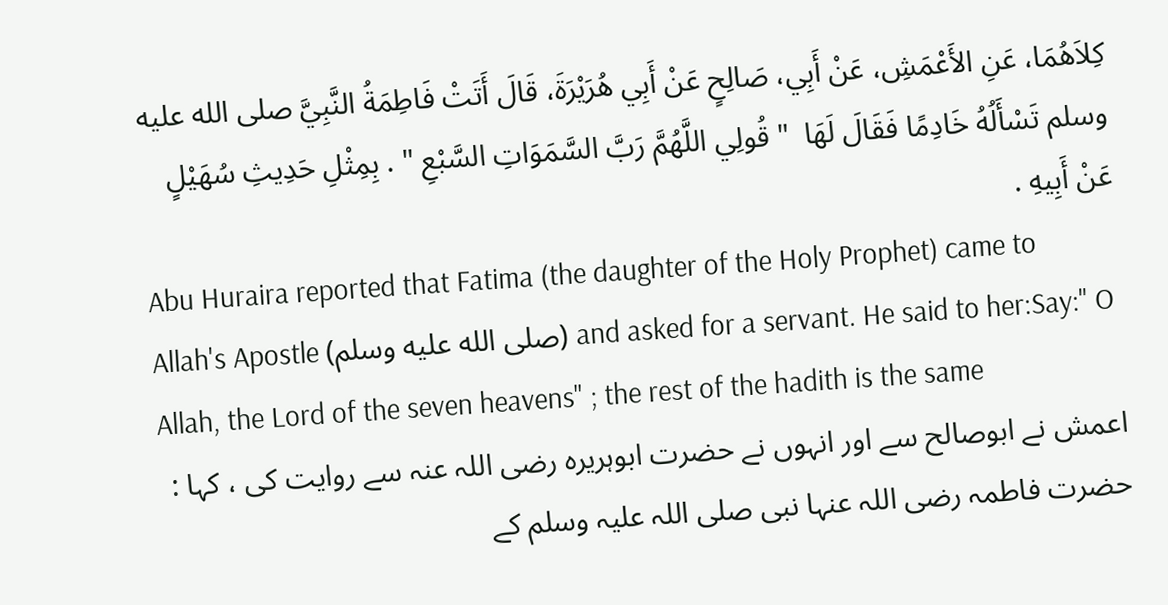كِلاَهُمَا، عَنِ الأَعْمَشِ، عَنْ أَبِي، صَالِحٍ عَنْ أَبِي هُرَيْرَةَ، قَالَ أَتَتْ فَاطِمَةُ النَّبِيَّ صلى الله عليه وسلم تَسْأَلُهُ خَادِمًا فَقَالَ لَهَا  " قُولِي اللَّهُمَّ رَبَّ السَّمَوَاتِ السَّبْعِ " . بِمِثْلِ حَدِيثِ سُهَيْلٍ عَنْ أَبِيهِ .
Abu Huraira reported that Fatima (the daughter of the Holy Prophet) came to Allah's Apostle (صلى الله عليه وسلم) and asked for a servant. He said to her:Say:" O Allah, the Lord of the seven heavens" ; the rest of the hadith is the same
اعمش نے ابوصالح سے اور انہوں نے حضرت ابوہریرہ رضی اللہ عنہ سے روایت کی ، کہا : حضرت فاطمہ رضی اللہ عنہا نبی صلی اللہ علیہ وسلم کے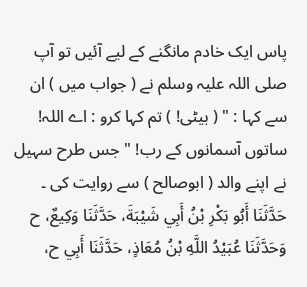پاس ایک خادم مانگنے کے لیے آئیں تو آپ صلی اللہ علیہ وسلم نے ( جواب میں ) ان سے کہا : " ( بیٹی! ) تم کہا کرو : اے اللہ! ساتوں آسمانوں کے رب! " جس طرح سہیل نے اپنے والد ( ابوصالح ) سے روایت کی ۔
حَدَّثَنَا أَبُو بَكْرِ بْنُ أَبِي شَيْبَةَ، حَدَّثَنَا وَكِيعٌ، ح وَحَدَّثَنَا عُبَيْدُ اللَّهِ بْنُ مُعَاذٍ، حَدَّثَنَا أَبِي ح،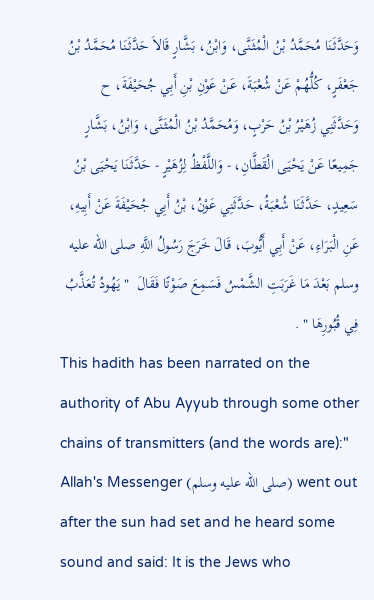وَحَدَّثَنَا مُحَمَّدُ بْنُ الْمُثَنَّى، وَابْنُ، بَشَّارٍ قَالاَ حَدَّثَنَا مُحَمَّدُ بْنُ جَعْفَرٍ، كُلُّهُمْ عَنْ شُعْبَةَ، عَنْ عَوْنِ بْنِ أَبِي جُحَيْفَةَ، ح وَحَدَّثَنِي زُهَيْرُ بْنُ حَرْبٍ، وَمُحَمَّدُ بْنُ الْمُثَنَّى، وَابْنُ، بَشَّارٍ جَمِيعًا عَنْ يَحْيَى الْقَطَّانِ، - وَاللَّفْظُ لِزُهَيْرٍ - حَدَّثَنَا يَحْيَى بْنُ سَعِيدٍ، حَدَّثَنَا شُعْبَةُ، حَدَّثَنِي عَوْنُ، بْنُ أَبِي جُحَيْفَةَ عَنْ أَبِيهِ، عَنِ الْبَرَاءِ، عَنْ أَبِي أَيُّوبَ، قَالَ خَرَجَ رَسُولُ اللَّهِ صلى الله عليه وسلم بَعْدَ مَا غَرَبَتِ الشَّمْسُ فَسَمِعَ صَوْتًا فَقَالَ  " يَهُودُ تُعَذَّبُ فِي قُبُورِهَا " .
This hadith has been narrated on the authority of Abu Ayyub through some other chains of transmitters (and the words are):" Allah's Messenger (صلى الله عليه وسلم) went out after the sun had set and he heard some sound and said: It is the Jews who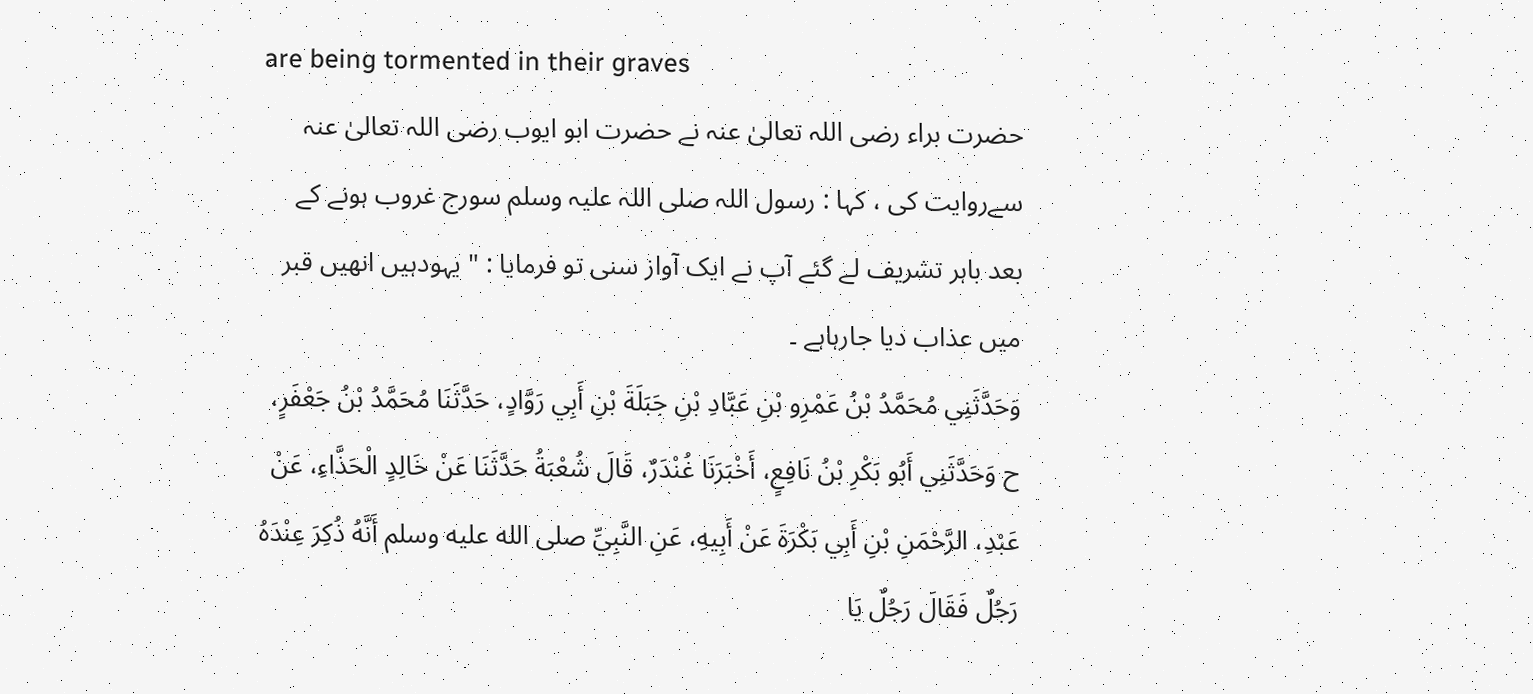are being tormented in their graves
حضرت براء رضی اللہ تعالیٰ عنہ نے حضرت ابو ایوب رضی اللہ تعالیٰ عنہ سےروایت کی ، کہا : رسول اللہ صلی اللہ علیہ وسلم سورج غروب ہونے کے بعد باہر تشریف لے گئے آپ نے ایک آواز سنی تو فرمایا : " یہودہیں انھیں قبر میں عذاب دیا جارہاہے ۔
وَحَدَّثَنِي مُحَمَّدُ بْنُ عَمْرِو بْنِ عَبَّادِ بْنِ جَبَلَةَ بْنِ أَبِي رَوَّادٍ، حَدَّثَنَا مُحَمَّدُ بْنُ جَعْفَرٍ، ح وَحَدَّثَنِي أَبُو بَكْرِ بْنُ نَافِعٍ، أَخْبَرَنَا غُنْدَرٌ، قَالَ شُعْبَةُ حَدَّثَنَا عَنْ خَالِدٍ الْحَذَّاءِ، عَنْ عَبْدِ، الرَّحْمَنِ بْنِ أَبِي بَكْرَةَ عَنْ أَبِيهِ، عَنِ النَّبِيِّ صلى الله عليه وسلم أَنَّهُ ذُكِرَ عِنْدَهُ رَجُلٌ فَقَالَ رَجُلٌ يَا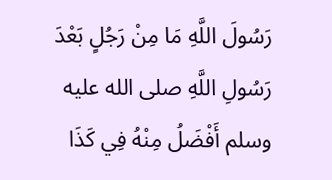رَسُولَ اللَّهِ مَا مِنْ رَجُلٍ بَعْدَ رَسُولِ اللَّهِ صلى الله عليه وسلم أَفْضَلُ مِنْهُ فِي كَذَا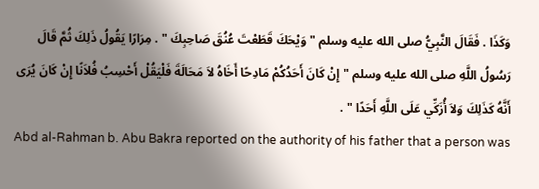وَكَذَا . فَقَالَ النَّبِيُّ صلى الله عليه وسلم " وَيْحَكَ قَطَعْتَ عُنُقَ صَاحِبِكَ " . مِرَارًا يَقُولُ ذَلِكَ ثُمَّ قَالَ رَسُولُ اللَّهِ صلى الله عليه وسلم " إِنْ كَانَ أَحَدُكُمْ مَادِحًا أَخَاهُ لاَ مَحَالَةَ فَلْيَقُلْ أَحْسِبُ فُلاَنًا إِنْ كَانَ يُرَى أَنَّهُ كَذَلِكَ وَلاَ أُزَكِّي عَلَى اللَّهِ أَحَدًا " .
Abd al-Rahman b. Abu Bakra reported on the authority of his father that a person was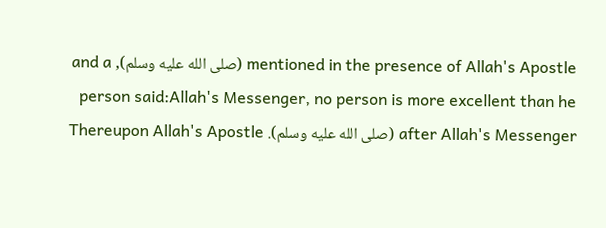mentioned in the presence of Allah's Apostle (صلى الله عليه وسلم), and a person said:Allah's Messenger, no person is more excellent than he after Allah's Messenger (صلى الله عليه وسلم). Thereupon Allah's Apostle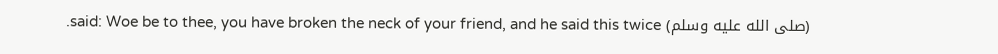(صلى الله عليه وسلم) said: Woe be to thee, you have broken the neck of your friend, and he said this twice.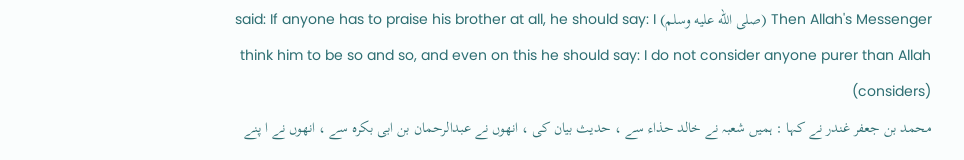Then Allah's Messenger (صلى الله عليه وسلم) said: If anyone has to praise his brother at all, he should say: I think him to be so and so, and even on this he should say: I do not consider anyone purer than Allah (considers)
محمد بن جعفر غندر نے کہا : ہمیں شعبہ نے خالد حذاء سے ، حدیث بیان کی ، انھوں نے عبدالرحمان بن ابی بکرہ سے ، انھوں نے ا پنے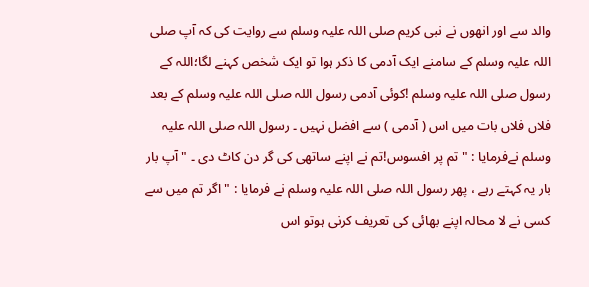والد سے اور انھوں نے نبی کریم صلی اللہ علیہ وسلم سے روایت کی کہ آپ صلی اللہ علیہ وسلم کے سامنے ایک آدمی کا ذکر ہوا تو ایک شخص کہنے لگا؛اللہ کے رسول صلی اللہ علیہ وسلم !کوئی آدمی رسول اللہ صلی اللہ علیہ وسلم کے بعد فلاں فلاں بات میں اس ( آدمی ) سے افضل نہیں ۔ رسول اللہ صلی اللہ علیہ وسلم نےفرمایا : " تم پر افسوس!تم نے اپنے ساتھی کی گر دن کاٹ دی ۔ " آپ بار بار یہ کہتے رہے ، پھر رسول اللہ صلی اللہ علیہ وسلم نے فرمایا : " اگر تم میں سے کسی نے لا محالہ اپنے بھائی کی تعریف کرنی ہوتو اس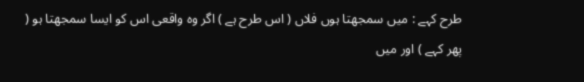طرح کہے : میں سمجھتا ہوں فلاں ( اس طرح ہے ) اگر وہ واقعی اس کو ایسا سمجھتا ہو ( پھر کہے ) اور میں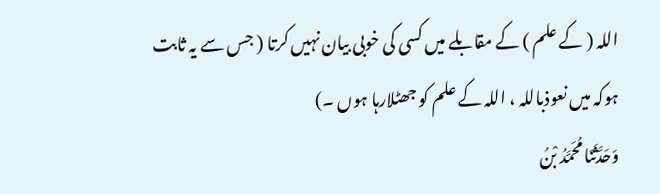اللہ ( کے علم ) کے مقابلے میں کسی کی خوبی بیان نہیں کرتا ( جس سے یہ ثابت ہوکہ میں نعوذباللہ ، اللہ کے علم کو جھٹلارہا ہوں ۔)
وَحَدَّثَنَا مُحَمَّدُ بْنُ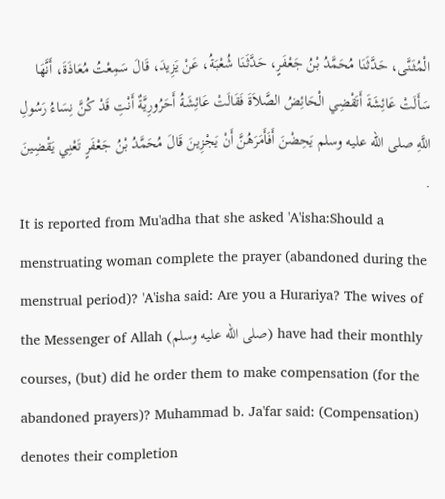الْمُثَنَّى، حَدَّثَنَا مُحَمَّدُ بْنُ جَعْفَرٍ، حَدَّثَنَا شُعْبَةُ، عَنْ يَزِيدَ، قَالَ سَمِعْتُ مُعَاذَةَ، أَنَّهَا سَأَلَتْ عَائِشَةَ أَتَقْضِي الْحَائِضُ الصَّلاَةَ فَقَالَتْ عَائِشَةُ أَحَرُورِيَّةٌ أَنْتِ قَدْ كُنَّ نِسَاءُ رَسُولِ اللَّهِ صلى الله عليه وسلم يَحِضْنَ أَفَأَمَرَهُنَّ أَنْ يَجْزِينَ قَالَ مُحَمَّدُ بْنُ جَعْفَرٍ تَعْنِي يَقْضِينَ .
It is reported from Mu'adha that she asked 'A'isha:Should a menstruating woman complete the prayer (abandoned during the menstrual period)? 'A'isha said: Are you a Hurariya? The wives of the Messenger of Allah (صلى الله عليه وسلم) have had their monthly courses, (but) did he order them to make compensation (for the abandoned prayers)? Muhammad b. Ja'far said: (Compensation) denotes their completion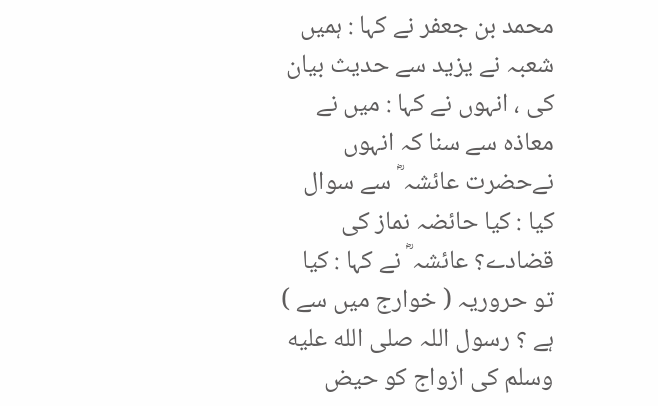محمد بن جعفر نے کہا : ہمیں شعبہ نے یزید سے حدیث بیان کی ، انہوں نے کہا : میں نے معاذہ سے سنا کہ انہوں نےحضرت عائشہ ؓ سے سوال کیا : کیا حائضہ نماز کی قضادے؟ عائشہ ؓ نے کہا : کیا تو حروریہ ( خوارج میں سے ) ہے ؟ رسول اللہ صلى الله عليه وسلم کی ازواج کو حیض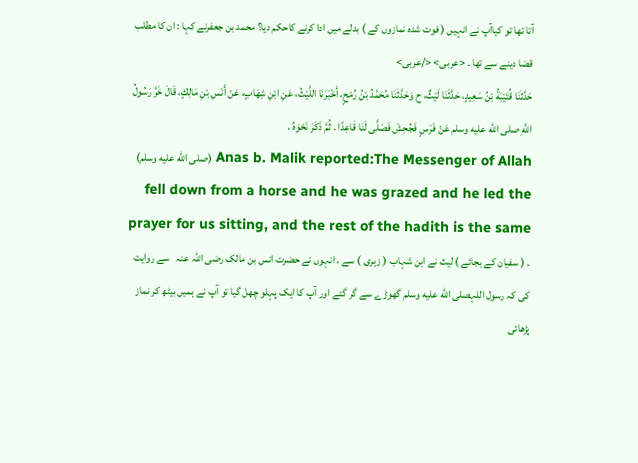آتا تھا تو کیاآپ نے انہیں ( فوت شدہ نمازوں کے ) بدلے میں ادا کرنے کاحکم دیا؟ محمد بن جعفرنے کہا : ان کا مطلب قضا دینے سے تھا ۔ <عربی> </عربی>
حَدَّثَنَا قُتَيْبَةُ بْنُ سَعِيدٍ، حَدَّثَنَا لَيْثٌ، ح وَحَدَّثَنَا مُحَمَّدُ بْنُ رُمْحٍ، أَخْبَرَنَا اللَّيْثُ، عَنِ ابْنِ شِهَابٍ، عَنْ أَنَسِ بْنِ مَالِكٍ، قَالَ خَرَّ رَسُولُ اللَّهِ صلى الله عليه وسلم عَنْ فَرَسٍ فَجُحِشَ فَصَلَّى لَنَا قَاعِدًا . ثُمَّ ذَكَرَ نَحْوَهُ .
Anas b. Malik reported:The Messenger of Allah (صلى الله عليه وسلم) fell down from a horse and he was grazed and he led the prayer for us sitting, and the rest of the hadith is the same
۔ ( سفیان کے بجائے ) لیث نے ابن شہاب ( زہری ) سے ، انہوں نے حضرت انس بن مالک ‌رضی ‌اللہ ‌عنہ ‌ ‌ سے روایت کی کہ رسول اللہصلى الله عليه وسلم گھوڑے سے گر گئے اور آپ کا ایک پہلو چھل گیا تو آپ نے ہمیں بیٹھ کر نماز پڑھائی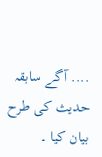.... آگے سابقہ حدیث کی طرح بیان کیا ۔